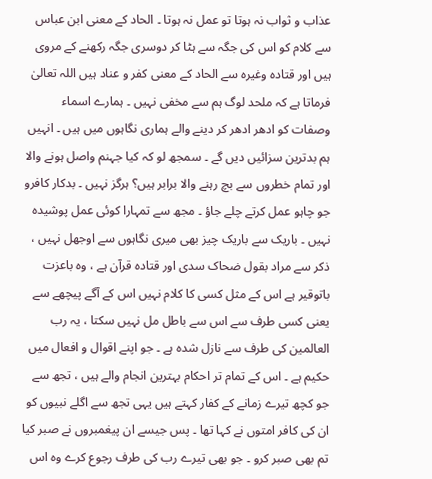عذاب و ثواب نہ ہوتا تو عمل نہ ہوتا ۔ الحاد کے معنی ابن عباس سے کلام کو اس کی جگہ سے ہٹا کر دوسری جگہ رکھنے کے مروی ہیں اور قتادہ وغیرہ سے الحاد کے معنی کفر و عناد ہیں اللہ تعالیٰ فرماتا ہے کہ ملحد لوگ ہم سے مخفی نہیں ۔ ہمارے اسماء وصفات کو ادھر ادھر کر دینے والے ہماری نگاہوں میں ہیں ۔ انہیں ہم بدترین سزائیں دیں گے ۔ سمجھ لو کہ کیا جہنم واصل ہونے والا اور تمام خطروں سے بچ رہنے والا برابر ہیں؟ ہرگز نہیں ۔ بدکار کافرو جو چاہو عمل کرتے چلے جاؤ ۔ مجھ سے تمہارا کوئی عمل پوشیدہ نہیں ۔ باریک سے باریک چیز بھی میری نگاہوں سے اوجھل نہیں ، ذکر سے مراد بقول ضحاک سدی اور قتادہ قرآن ہے ، وہ باعزت باتوقیر ہے اس کے مثل کسی کا کلام نہیں اس کے آگے پیچھے سے یعنی کسی طرف سے اس سے باطل مل نہیں سکتا ، یہ رب العالمین کی طرف سے نازل شدہ ہے ۔ جو اپنے اقوال و افعال میں حکیم ہے ۔ اس کے تمام تر احکام بہترین انجام والے ہیں ، تجھ سے جو کچھ تیرے زمانے کے کفار کہتے ہیں یہی تجھ سے اگلے نبیوں کو ان کی کافر امتوں نے کہا تھا ۔ پس جیسے ان پیغمبروں نے صبر کیا تم بھی صبر کرو ۔ جو بھی تیرے رب کی طرف رجوع کرے وہ اس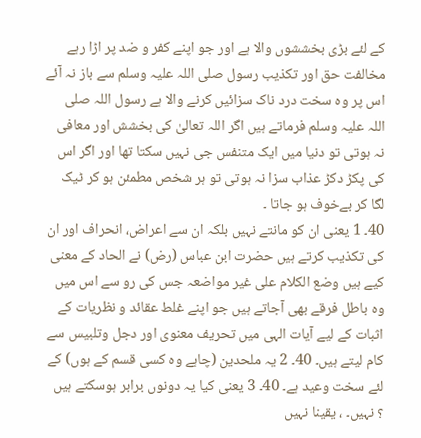کے لئے بڑی بخششوں والا ہے اور جو اپنے کفر و ضد پر اڑا رہے مخالفت حق اور تکذیب رسول صلی اللہ علیہ وسلم سے باز نہ آئے اس پر وہ سخت درد ناک سزائیں کرنے والا ہے رسول اللہ صلی اللہ علیہ وسلم فرماتے ہیں اگر اللہ تعالیٰ کی بخشش اور معافی نہ ہوتی تو دنیا میں ایک متنفس جی نہیں سکتا تھا اور اگر اس کی پکڑ دکڑ عذاب سزا نہ ہوتی تو ہر شخص مطمئن ہو کر ٹیک لگا کر بےخوف ہو جاتا ۔
40۔ 1 یعنی ان کو مانتے نہیں بلکہ ان سے اعراض، انحراف اور ان کی تکذیب کرتے ہیں حضرت ابن عباس (رض) نے الحاد کے معنی کیے ہیں وضع الکلام علی غیر مواضعہ جس کی رو سے اس میں وہ باطل فرقے بھی آجاتے ہیں جو اپنے غلط عقائد و نظریات کے اثبات کے لیے آیات الہی میں تحریف معنوی اور دجل وتلبیس سے کام لیتے ہیں۔ 40۔ 2 یہ ملحدین (چاہے وہ کسی قسم کے ہوں) کے لئے سخت وعید ہے۔ 40۔ 3 یعنی کیا یہ دونوں برابر ہوسکتے ہیں ؟ نہیں۔ ، یقینا نہیں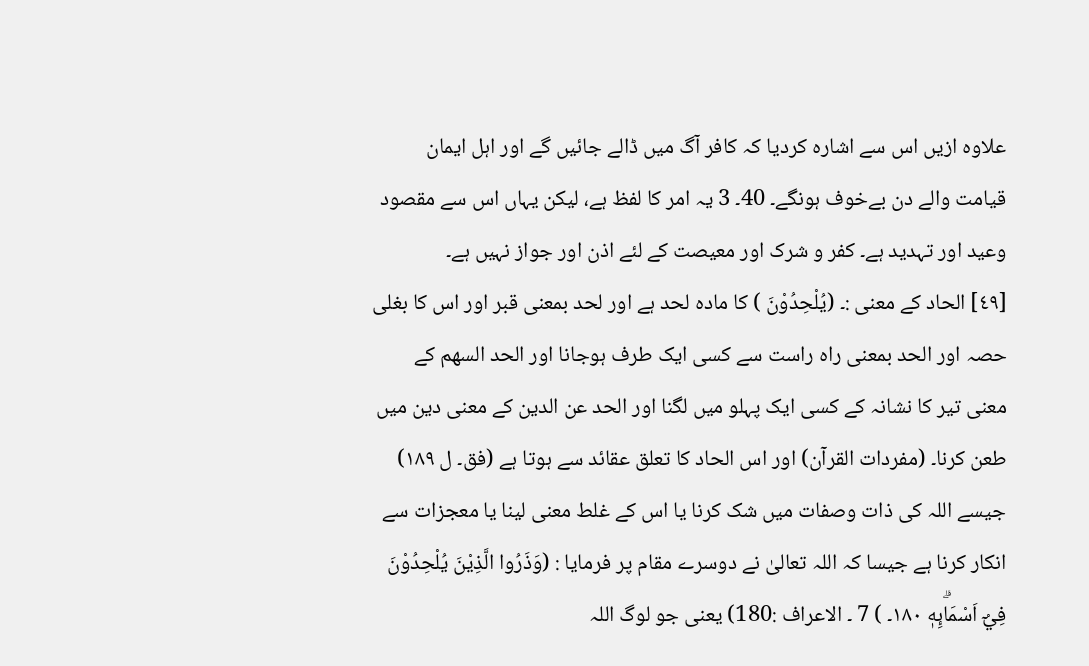علاوہ ازیں اس سے اشارہ کردیا کہ کافر آگ میں ڈالے جائیں گے اور اہل ایمان قیامت والے دن بےخوف ہونگے۔ 40۔ 3 یہ امر کا لفظ ہے، لیکن یہاں اس سے مقصود وعید اور تہدید ہے۔ کفر و شرک اور معیصت کے لئے اذن اور جواز نہیں ہے۔
[٤٩] الحاد کے معنی :۔ (یُلْحِدُوْنَ ) کا مادہ لحد ہے اور لحد بمعنی قبر اور اس کا بغلی حصہ اور الحد بمعنی راہ راست سے کسی ایک طرف ہوجانا اور الحد السھم کے معنی تیر کا نشانہ کے کسی ایک پہلو میں لگنا اور الحد عن الدین کے معنی دین میں طعن کرنا۔ (مفردات القرآن) اور اس الحاد کا تعلق عقائد سے ہوتا ہے (فق۔ ل ١٨٩) جیسے اللہ کی ذات وصفات میں شک کرنا یا اس کے غلط معنی لینا یا معجزات سے انکار کرنا ہے جیسا کہ اللہ تعالیٰ نے دوسرے مقام پر فرمایا : (وَذَرُوا الَّذِيْنَ يُلْحِدُوْنَ فِيْٓ اَسْمَاۗىِٕهٖ ١٨٠۔ ) 7 ۔ الاعراف :180) یعنی جو لوگ اللہ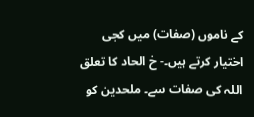کے ناموں (صفات) میں کجی اختیار کرتے ہیں۔- خ الحاد کا تعلق اللہ کی صفات سے۔ ملحدین کو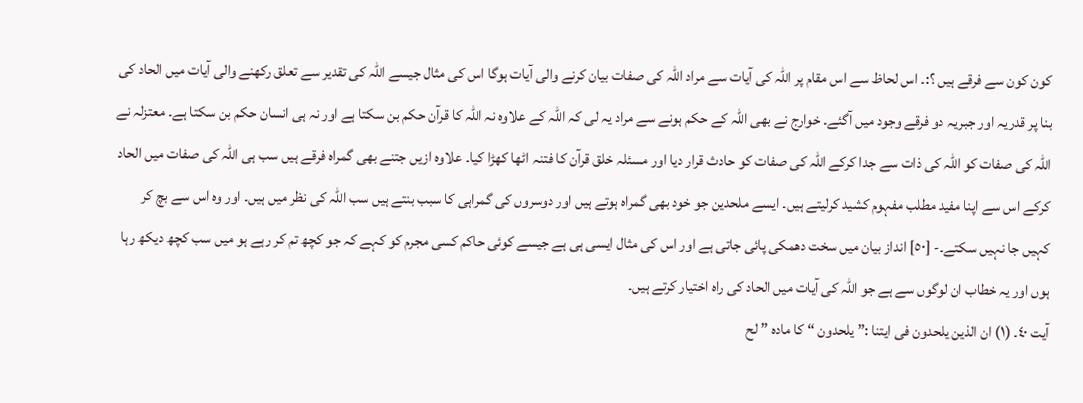کون کون سے فرقے ہیں ؟:۔ اس لحاظ سے اس مقام پر اللہ کی آیات سے مراد اللہ کی صفات بیان کرنے والی آیات ہوگا اس کی مثال جیسے اللہ کی تقدیر سے تعلق رکھنے والی آیات میں الحاد کی بنا پر قدریہ اور جبریہ دو فرقے وجود میں آگئے۔ خوارج نے بھی اللہ کے حکم ہونے سے مراد یہ لی کہ اللہ کے علاوہ نہ اللہ کا قرآن حکم بن سکتا ہے اور نہ ہی انسان حکم بن سکتا ہے۔ معتزلہ نے اللہ کی صفات کو اللہ کی ذات سے جدا کرکے اللہ کی صفات کو حادث قرار دیا اور مسئلہ خلق قرآن کا فتنہ اٹھا کھڑا کیا۔ علاوہ ازیں جتنے بھی گمراہ فرقے ہیں سب ہی اللہ کی صفات میں الحاد کرکے اس سے اپنا مفید مطلب مفہوم کشید کرلیتے ہیں۔ ایسے ملحدین جو خود بھی گمراہ ہوتے ہیں اور دوسروں کی گمراہی کا سبب بنتے ہیں سب اللہ کی نظر میں ہیں۔ اور وہ اس سے بچ کر کہیں جا نہیں سکتے۔- [٥٠] انداز بیان میں سخت دھمکی پائی جاتی ہے اور اس کی مثال ایسی ہی ہے جیسے کوئی حاکم کسی مجرم کو کہے کہ جو کچھ تم کر رہے ہو میں سب کچھ دیکھ رہا ہوں اور یہ خطاب ان لوگوں سے ہے جو اللہ کی آیات میں الحاد کی راہ اختیار کرتے ہیں۔
آیت ٤٠۔ (١) ان الذین یلحدون فی ایتنا :” یلحدون “ کا مادہ ” لح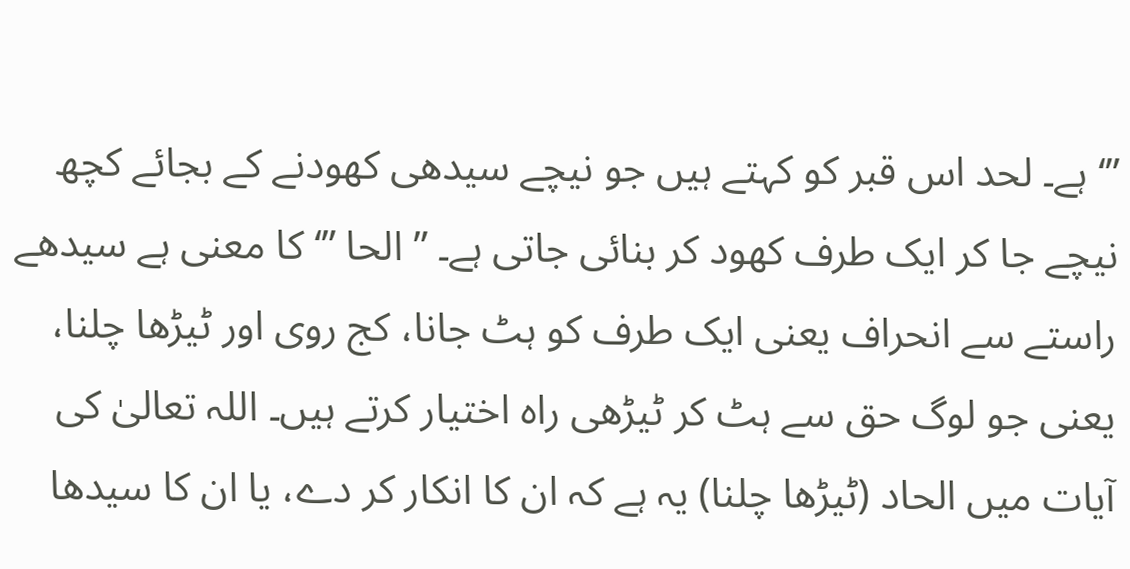”‘ ہے۔ لحد اس قبر کو کہتے ہیں جو نیچے سیدھی کھودنے کے بجائے کچھ نیچے جا کر ایک طرف کھود کر بنائی جاتی ہے۔ ” الحا ”‘ کا معنی ہے سیدھے راستے سے انحراف یعنی ایک طرف کو ہٹ جانا، کج روی اور ٹیڑھا چلنا، یعنی جو لوگ حق سے ہٹ کر ٹیڑھی راہ اختیار کرتے ہیں۔ اللہ تعالیٰ کی آیات میں الحاد (ٹیڑھا چلنا) یہ ہے کہ ان کا انکار کر دے، یا ان کا سیدھا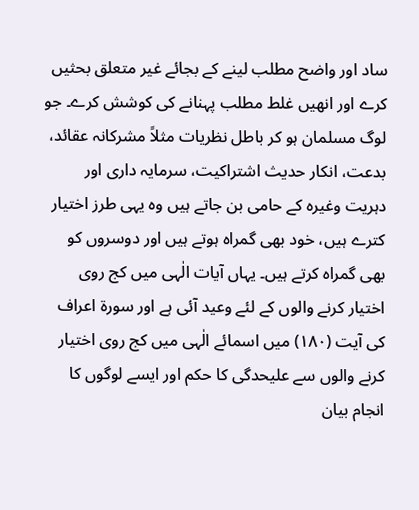ساد اور واضح مطلب لینے کے بجائے غیر متعلق بحثیں کرے اور انھیں غلط مطلب پہنانے کی کوشش کرے۔ جو لوگ مسلمان ہو کر باطل نظریات مثلاً مشرکانہ عقائد، بدعت، انکار حدیث اشتراکیت، سرمایہ داری اور دہریت وغیرہ کے حامی بن جاتے ہیں وہ یہی طرز اختیار کترے ہیں، خود بھی گمراہ ہوتے ہیں اور دوسروں کو بھی گمراہ کرتے ہیں۔ یہاں آیات الٰہی میں کج روی اختیار کرنے والوں کے لئے وعید آئی ہے اور سورة اعراف کی آیت (١٨٠) میں اسمائے الٰہی میں کج روی اختیار کرنے والوں سے علیحدگی کا حکم اور ایسے لوگوں کا انجام بیان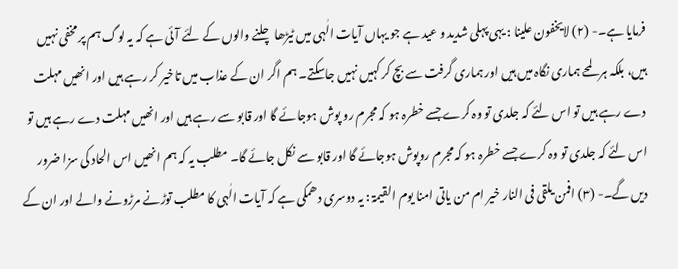فرمایا ہے۔- (٢) لایخفون علینا : یہی پہلی شدید و عید ہے جو یہاں آیات الٰہی میں ٹیڑھا چلنے والوں کے لئے آئی ہے کہ یہ لوگ ہم پر مخفی نہیں ہیں، بلکہ ہر لمحے ہماری نگاہ میں ہیں اور ہماری گرفت سے بچ کر کہیں نہیں جاسکتے۔ ہم اگر ان کے عذاب میں تاخیر کر رہے ہیں اور انھیں مہلت دے رہے ہیں تو اس لئے کہ جلدی تو وہ کرے جسے خطرہ ہو کہ مجرم رو پوش ہوجائے گا اور قابو سے رہے ہیں اور انھیں مہلت دے رہے ہیں تو اس لئے کہ جلدی تو وہ کرے جسے خطرہ ہو کہ مجرم روپوش ہوجائے گا اور قابو سے نکل جائے گا۔ مطلب یہ کہ ہم انھیں اس الحاد کی سزا ضرور دیں گے۔- (٣) افمن یلقی فی النار خیر ام من یاتی امنا یوم القیمۃ : یہ دوسری دھمکی ہے کہ آیات الٰہی کا مطلب توڑنے مرڑونے والے اور ان کے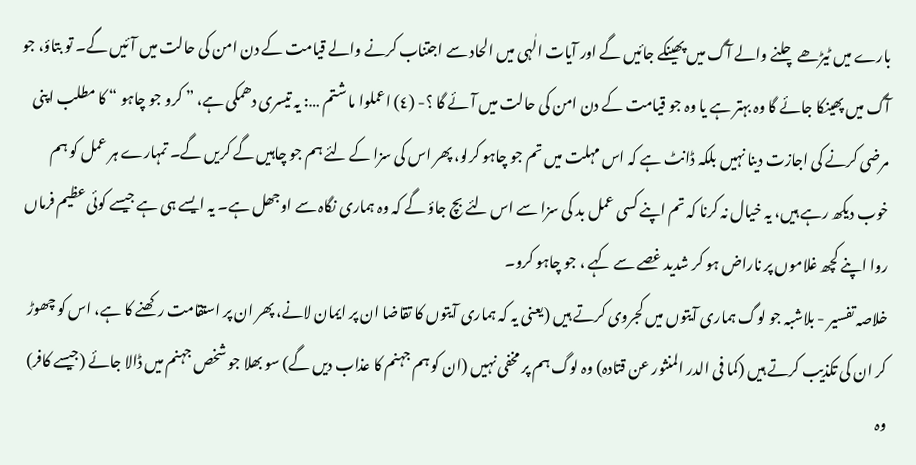بارے میں ٹیڑھے چلنے والے آگ میں پھینکے جائیں گے اور آیات الٰہی میں الحاد سے اجتناب کرنے والے قیامت کے دن امن کی حالت میں آئیں گے۔ تو بتاؤ، جو آگ میں پھینکا جائے گا وہ بہتر ہے یا وہ جو قیامت کے دن امن کی حالت میں آئے گا ؟- (٤) اعملوا ما شتم …: یہ تیسری دھمکی ہے، ” کرو جو چاہو “ کا مطلب اپنی مرضی کرنے کی اجازت دینا نہیں بلکہ ڈانٹ ہے کہ اس مہلت میں تم جو چاہو کرلو، پھر اس کی سزا کے لئے ہم جو چاہیں گے کریں گے۔ تمہارے ہر عمل کو ہم خوب دیکھ رہے ہیں، یہ خیال نہ کرنا کہ تم اپنے کسی عمل بد کی سزا سے اس لئے بچ جاؤ گے کہ وہ ہماری نگاہ سے اوجھل ہے۔ یہ ایسے ہی ہے جیسے کوئی عظیم فرماں روا اپنے کچھ غلاموں پر ناراض ہو کر شدید غصے سے کہے ، جو چاہو کرو۔
خلاصہ تفسیر - بلاشبہ جو لوگ ہماری آیتوں میں کجروی کرتے ہیں (یعنی یہ کہ ہماری آیتوں کا تقاضا ان پر ایمان لانے، پھر ان پر استقامت رکھنے کا ہے، اس کو چھوڑ کر ان کی تکذیب کرتے ہیں (کما فی الدر المنثور عن قتادہ) وہ لوگ ہم پر مخفی نہیں (ان کو ہم جہنم کا عذاب دیں گے) سو بھلا جو شخص جہنم میں ڈالا جائے (جیسے کافر) وہ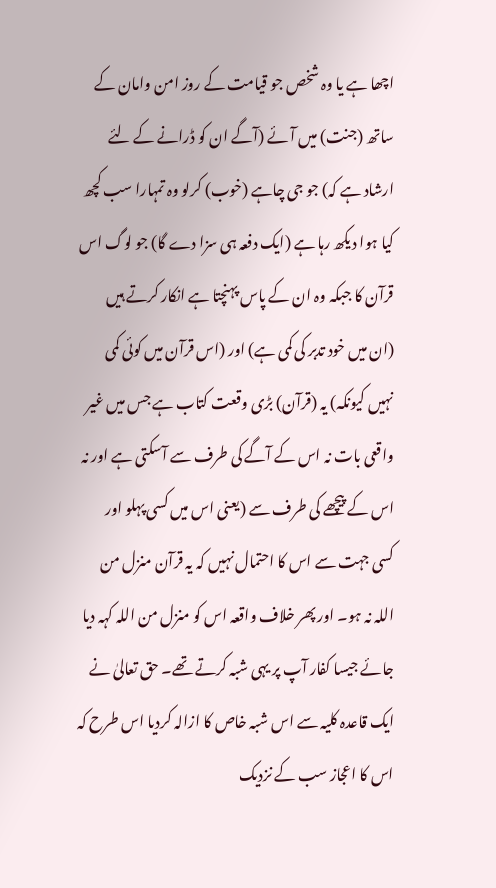اچھا ہے یا وہ شخص جو قیامت کے روز امن وامان کے ساتھ (جنت) میں آئے (آگے ان کو ڈرانے کے لئے ارشاد ہے کہ) جو جی چاہے (خوب) کرلو وہ تمہارا سب کچھ کیا ہوا دیکھ رہا ہے (ایک دفعہ ہی سزا دے گا) جو لوگ اس قرآن کا جبکہ وہ ان کے پاس پہنچتا ہے انکار کرتے ہیں (ان میں خود تدبر کی کمی ہے) اور (اس قرآن میں کوئی کمی نہیں کیونکہ) یہ (قرآن) بڑی وقعت کتاب ہے جس میں غیر واقعی بات نہ اس کے آگے کی طرف سے آسکتی ہے اور نہ اس کے پیچھے کی طرف سے (یعنی اس میں کسی پہلو اور کسی جہت سے اس کا احتمال نہیں کہ یہ قرآن منزل من اللہ نہ ہو۔ اور پھر خلاف واقعہ اس کو منزل من اللہ کہہ دیا جائے جیسا کفار آپ پر یہی شبہ کرتے تھے۔ حق تعالیٰ نے ایک قاعدہ کلیہ سے اس شبہ خاص کا ازالہ کردیا اس طرح کہ اس کا اعجاز سب کے نزدیک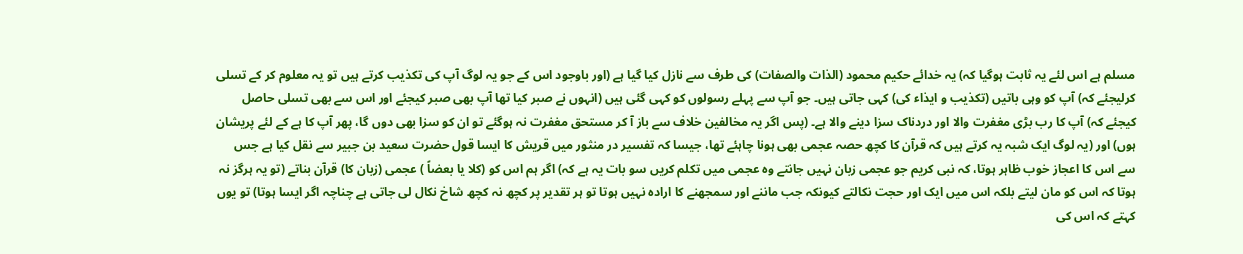مسلم ہے اس لئے یہ ثابت ہوگیا کہ) یہ خدائے حکیم محمود (الذات والصفات) کی طرف سے نازل کیا گیا ہے (اور باوجود اس کے جو یہ لوگ آپ کی تکذیب کرتے ہیں تو یہ معلوم کر کے تسلی کرلیجئے کہ) آپ کو وہی باتیں (تکذیب و ایذاء کی) کہی جاتی ہیں۔ جو آپ سے پہلے رسولوں کو کہی گئی ہیں (انہوں نے صبر کیا تھا آپ بھی صبر کیجئے اور اس سے بھی تسلی حاصل کیجئے کہ) آپ کا رب بڑی مغفرت والا اور دردناک سزا دینے والا ہے۔ (پس اگر یہ مخالفین خلاف سے باز آ کر مستحق مغفرت نہ ہوگئے تو ان کو سزا بھی دوں گا، پھر آپ کا ہے کے لئے پریشان ہوں) اور (یہ لوگ ایک شبہ یہ کرتے ہیں کہ قرآن کا کچھ حصہ عجمی بھی ہونا چاہئے تھا، جیسا کہ تفسیر در منثور میں قریش کا ایسا قول حضرت سعید بن جبیر سے نقل کیا ہے جس سے اس کا اعجاز خوب ظاہر ہوتا، کہ نبی کریم جو عجمی زبان نہیں جانتے وہ عجمی میں تکلم کریں سو بات یہ ہے کہ) اگر ہم اس کو (کلا یا بعضاً ) عجمی (زبان کا) قرآن بناتے (تو یہ ہرگز نہ ہوتا کہ اس کو مان لیتے بلکہ اس میں ایک اور حجت نکالتے کیونکہ جب ماننے اور سمجھنے کا ارادہ نہیں ہوتا تو ہر تقدیر پر کچھ نہ کچھ شاخ نکال لی جاتی ہے چناچہ اگر ایسا ہوتا) تو یوں کہتے کہ اس کی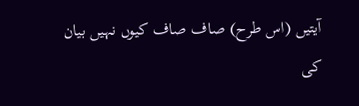آیتیں (اس طرح) صاف صاف کیوں نہیں بیان کی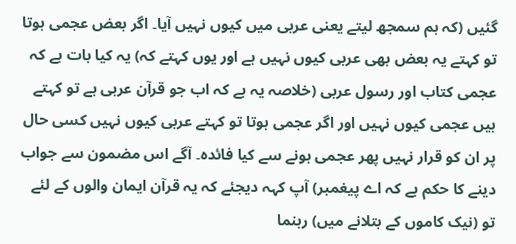گئیں (کہ ہم سمجھ لیتے یعنی عربی میں کیوں نہیں آیا۔ اگر بعض عجمی ہوتا تو کہتے یہ بعض بھی عربی کیوں نہیں ہے اور یوں کہتے کہ) یہ کیا بات ہے کہ عجمی کتاب اور رسول عربی (خلاصہ یہ ہے کہ اب جو قرآن عربی ہے تو کہتے ہیں عجمی کیوں نہیں اور اگر عجمی ہوتا تو کہتے عربی کیوں نہیں کسی حال پر ان کو قرار نہیں پھر عجمی ہونے سے کیا فائدہ۔ آگے اس مضمون سے جواب دینے کا حکم ہے کہ اے پیغمبر) آپ کہہ دیجئے کہ یہ قرآن ایمان والوں کے لئے تو (نیک کاموں کے بتلانے میں) رہنما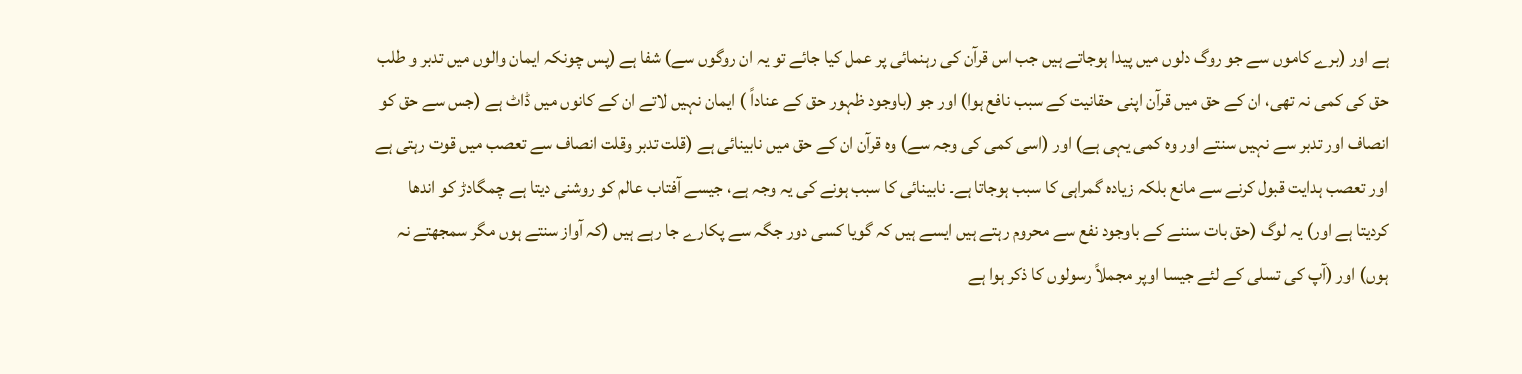ہے اور (برے کاموں سے جو روگ دلوں میں پیدا ہوجاتے ہیں جب اس قرآن کی رہنمائی پر عمل کیا جائے تو یہ ان روگوں سے) شفا ہے (پس چونکہ ایمان والوں میں تدبر و طلب حق کی کمی نہ تھی، ان کے حق میں قرآن اپنی حقانیت کے سبب نافع ہوا) اور جو (باوجود ظہور حق کے عناداً ) ایمان نہیں لاتے ان کے کانوں میں ڈاٹ ہے (جس سے حق کو انصاف اور تدبر سے نہیں سنتے اور وہ کمی یہی ہے) اور (اسی کمی کی وجہ سے) وہ قرآن ان کے حق میں نابینائی ہے (قلت تدبر وقلت انصاف سے تعصب میں قوت رہتی ہے اور تعصب ہدایت قبول کرنے سے مانع بلکہ زیادہ گمراہی کا سبب ہوجاتا ہے۔ نابینائی کا سبب ہونے کی یہ وجہ ہے، جیسے آفتاب عالم کو روشنی دیتا ہے چمگادڑ کو اندھا کردیتا ہے اور) یہ لوگ (حق بات سننے کے باوجود نفع سے محروم رہتے ہیں ایسے ہیں کہ گویا کسی دور جگہ سے پکارے جا رہے ہیں (کہ آواز سنتے ہوں مگر سمجھتے نہ ہوں) اور (آپ کی تسلی کے لئے جیسا اوپر مجملاً رسولوں کا ذکر ہوا ہے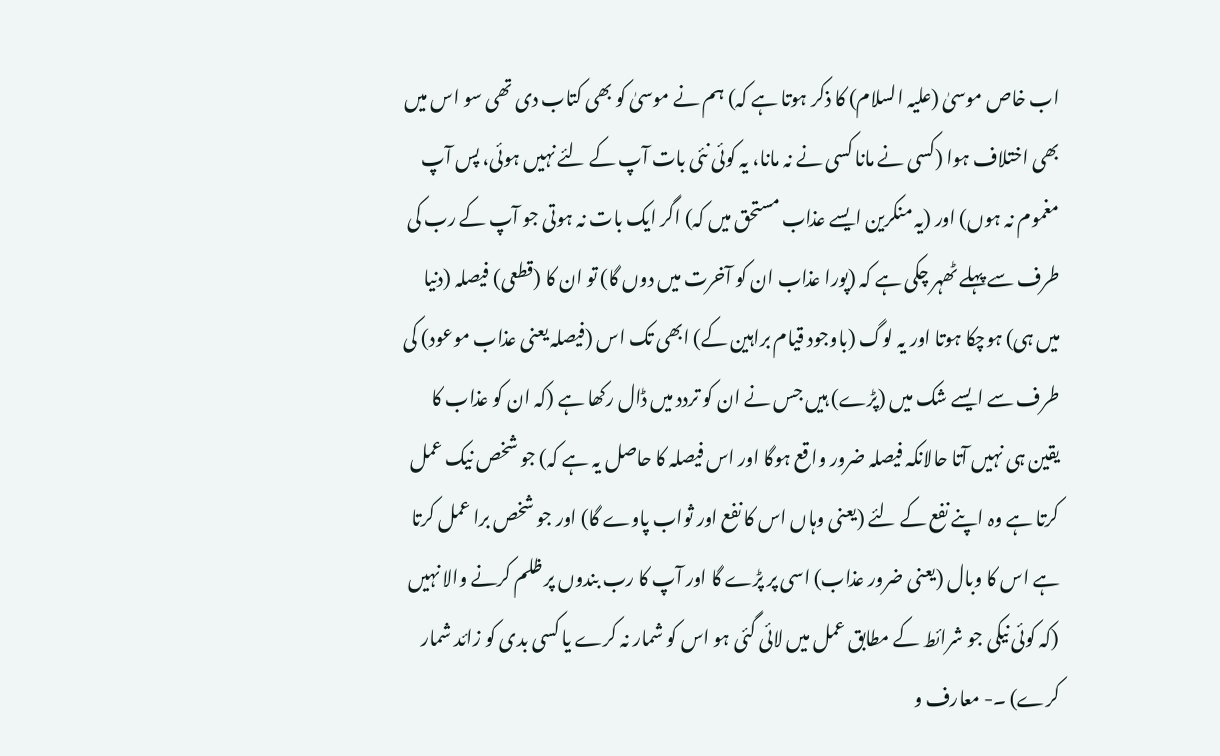اب خاص موسیٰ (علیہ السلام) کا ذکر ہوتا ہے کہ) ہم نے موسیٰ کو بھی کتاب دی تھی سو اس میں بھی اختلاف ہوا (کسی نے مانا کسی نے نہ مانا، یہ کوئی نئی بات آپ کے لئے نہیں ہوئی، پس آپ مغموم نہ ہوں) اور (یہ منکرین ایسے عذاب مستحق میں کہ) اگر ایک بات نہ ہوتی جو آپ کے رب کی طرف سے پہلے ٹھہر چکی ہے کہ (پورا عذاب ان کو آخرت میں دوں گا) تو ان کا (قطعی) فیصلہ (دنیا میں ہی) ہوچکا ہوتا اور یہ لوگ (باوجود قیام براہین کے) ابھی تک اس (فیصلہ یعنی عذاب موعود) کی طرف سے ایسے شک میں (پڑے) ہیں جس نے ان کو تردد میں ڈال رکھا ہے (کہ ان کو عذاب کا یقین ہی نہیں آتا حالانکہ فیصلہ ضرور واقع ہوگا اور اس فیصلہ کا حاصل یہ ہے کہ) جو شخص نیک عمل کرتا ہے وہ اپنے نفع کے لئے (یعنی وہاں اس کا نفع اور ثواب پاوے گا) اور جو شخص برا عمل کرتا ہے اس کا وبال (یعنی ضرور عذاب) اسی پر پڑے گا اور آپ کا رب بندوں پر ظلم کرنے والا نہیں (کہ کوئی نیکی جو شرائط کے مطابق عمل میں لائی گئی ہو اس کو شمار نہ کرے یا کسی بدی کو زائد شمار کرے) ۔- معارف و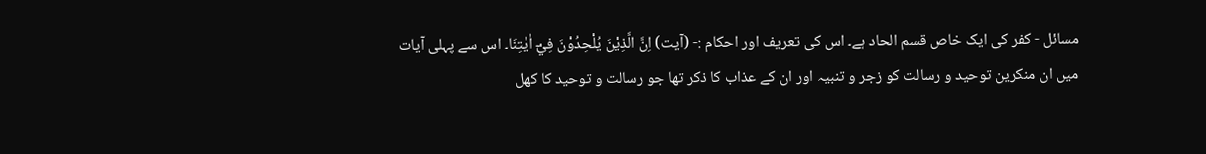مسائل - کفر کی ایک خاص قسم الحاد ہے۔ اس کی تعریف اور احکام :- (آیت) اِنَّ الَّذِيْنَ يُلْحِدُوْنَ فِيْٓ اٰيٰتِنَا۔ اس سے پہلی آیات میں ان منکرین توحید و رسالت کو زجر و تنبیہ اور ان کے عذاب کا ذکر تھا جو رسالت و توحید کا کھل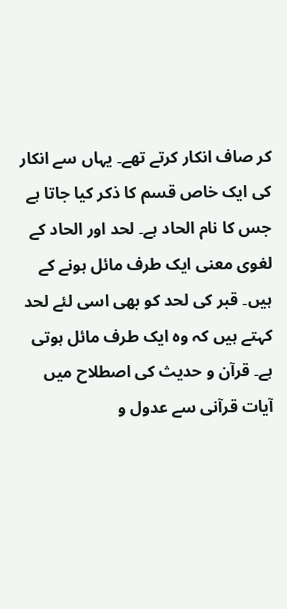کر صاف انکار کرتے تھے۔ یہاں سے انکار کی ایک خاص قسم کا ذکر کیا جاتا ہے جس کا نام الحاد ہے۔ لحد اور الحاد کے لغوی معنی ایک طرف مائل ہونے کے ہیں۔ قبر کی لحد کو بھی اسی لئے لحد کہتے ہیں کہ وہ ایک طرف مائل ہوتی ہے۔ قرآن و حدیث کی اصطلاح میں آیات قرآنی سے عدول و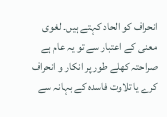انحراف کو الحاد کہتے ہیں۔ لغوی معنی کے اعتبار سے تو یہ عام ہے صراحتہ کھلے طور پر انکار و انحراف کرے یا تلاوت فاسدہ کے بہانہ سے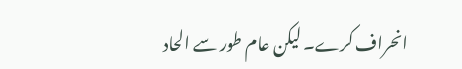انحراف کرے۔ لیکن عام طور سے الحاد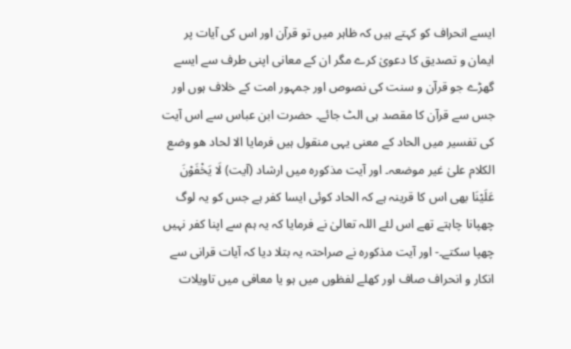ایسے انحراف کو کہتے ہیں کہ ظاہر میں تو قرآن اور اس کی آیات پر ایمان و تصدیق کا دعویٰ کرے مگر ان کے معانی اپنی طرف سے ایسے گھڑے جو قرآن و سنت کی نصوص اور جمہور امت کے خلاف ہوں اور جس سے قرآن کا مقصد ہی الٹ جائے۔ حضرت ابن عباس سے اس آیت کی تفسیر میں الحاد کے معنی یہی منقول ہیں فرمایا الا لحاد ھو وضع الکلام علیٰ غیر موضعہ۔ اور آیت مذکورہ میں ارشاد (آیت) لَا يَخْفَوْنَ عَلَيْنَا بھی اس کا قرینہ ہے کہ الحاد کوئی ایسا کفر ہے جس کو یہ لوگ چھپانا چاہتے تھے اس لئے اللہ تعالیٰ نے فرمایا کہ یہ ہم سے اپنا کفر نہیں چھپا سکتے۔- اور آیت مذکورہ نے صراحتہ یہ بتلا دیا کہ آیات قرانی سے انکار و انحراف صاف اور کھلے لفظوں میں ہو یا معافی میں تاویلات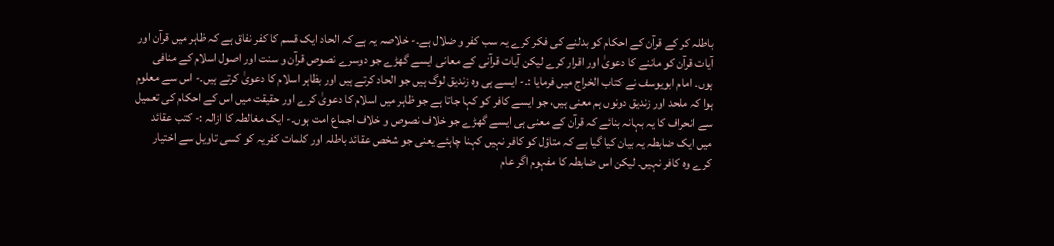باطلہ کر کے قرآن کے احکام کو بدلنے کی فکر کرے یہ سب کفر و ضلال ہے۔- خلاصہ یہ ہے کہ الحاد ایک قسم کا کفر نفاق ہے کہ ظاہر میں قرآن اور آیات قرآن کو ماننے کا دعویٰ اور اقرار کرے لیکن آیات قرآنی کے معانی ایسے گھڑے جو دوسرے نصوص قرآن و سنت اور اصول اسلام کے منافی ہوں۔ امام ابویوسف نے کتاب الخراج میں فرمایا :۔- ایسے ہی وہ زندیق لوگ ہیں جو الحاد کرتے ہیں اور بظاہر اسلام کا دعویٰ کرتے ہیں۔- اس سے معلوم ہوا کہ ملحد اور زندیق دونوں ہم معنی ہیں، جو ایسے کافر کو کہا جاتا ہے جو ظاہر میں اسلام کا دعویٰ کرے اور حقیقت میں اس کے احکام کی تعمیل سے انحراف کا یہ بہانہ بنائے کہ قرآن کے معنی ہی ایسے گھڑے جو خلاف نصوص و خلاف اجماع امت ہوں۔- ایک مغالطہ کا ازالہ :- کتب عقائد میں ایک ضابطہ یہ بیان کیا گیا ہے کہ متاؤل کو کافر نہیں کہنا چاہئے یعنی جو شخص عقائد باطلہ اور کلمات کفریہ کو کسی تاویل سے اختیار کرے وہ کافر نہیں۔ لیکن اس ضابطہ کا مفہوم اگر عام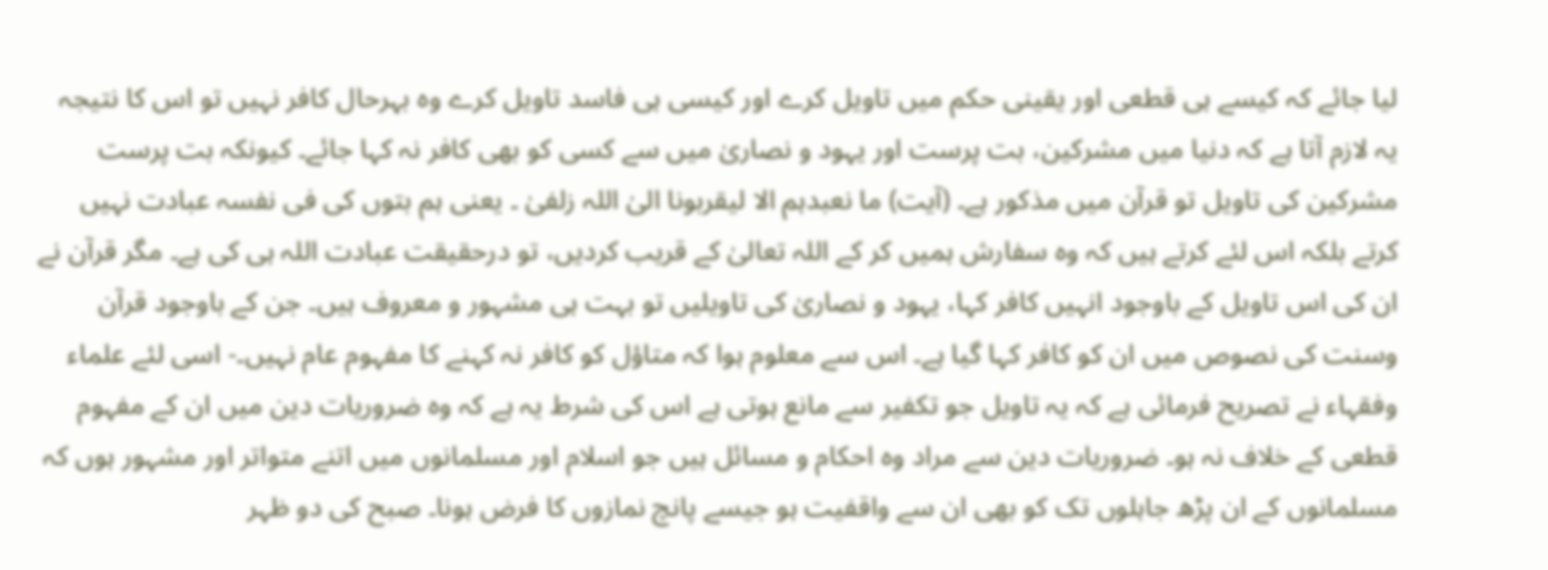لیا جائے کہ کیسے ہی قطعی اور یقینی حکم میں تاویل کرے اور کیسی ہی فاسد تاویل کرے وہ بہرحال کافر نہیں تو اس کا نتیجہ یہ لازم آتا ہے کہ دنیا میں مشرکین، بت پرست اور یہود و نصاریٰ میں سے کسی کو بھی کافر نہ کہا جائے۔ کیونکہ بت پرست مشرکین کی تاویل تو قرآن میں مذکور ہے۔ (آیت) ما نعبدہم الا لیقربونا الیٰ اللہ زلفیٰ ۔ یعنی ہم بتوں کی فی نفسہ عبادت نہیں کرتے بلکہ اس لئے کرتے ہیں کہ وہ سفارش ہمیں کر کے اللہ تعالیٰ کے قریب کردیں، تو درحقیقت عبادت اللہ ہی کی ہے۔ مگر قرآن نے ان کی اس تاویل کے باوجود انہیں کافر کہا، یہود و نصاریٰ کی تاویلیں تو بہت ہی مشہور و معروف ہیں۔ جن کے باوجود قرآن وسنت کی نصوص میں ان کو کافر کہا گیا ہے۔ اس سے معلوم ہوا کہ متاؤل کو کافر نہ کہنے کا مفہوم عام نہیں۔- اسی لئے علماء وفقہاء نے تصریح فرمائی ہے کہ یہ تاویل جو تکفیر سے مانع ہوتی ہے اس کی شرط یہ ہے کہ وہ ضروریات دین میں ان کے مفہوم قطعی کے خلاف نہ ہو۔ ضروریات دین سے مراد وہ احکام و مسائل ہیں جو اسلام اور مسلمانوں میں اتنے متواتر اور مشہور ہوں کہ مسلمانوں کے ان پڑھ جاہلوں تک کو بھی ان سے واقفیت ہو جیسے پانچ نمازوں کا فرض ہونا۔ صبح کی دو ظہر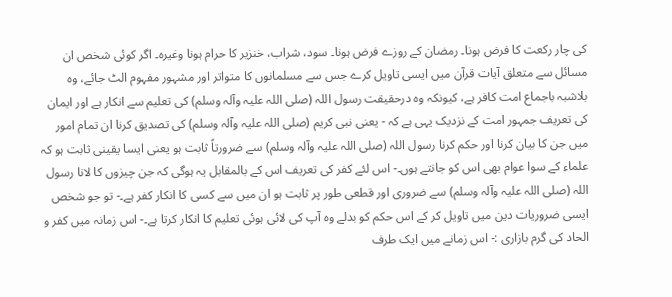کی چار رکعت کا فرض ہونا۔ رمضان کے روزے فرض ہونا۔ سود، شراب، خنزیر کا حرام ہونا وغیرہ۔ اگر کوئی شخص ان مسائل سے متعلق آیات قرآن میں ایسی تاویل کرے جس سے مسلمانوں کا متواتر اور مشہور مفہوم الٹ جائے، وہ بلاشبہ باجماع امت کافر ہے، کیونکہ وہ درحقیقت رسول اللہ (صلی اللہ علیہ وآلہ وسلم) کی تعلیم سے انکار ہے اور ایمان کی تعریف جمہور امت کے نزدیک یہی ہے کہ - یعنی نبی کریم (صلی اللہ علیہ وآلہ وسلم) کی تصدیق کرنا ان تمام امور میں جن کا بیان کرنا اور حکم کرنا رسول اللہ (صلی اللہ علیہ وآلہ وسلم) سے ضرورتاً ثابت ہو یعنی ایسا یقینی ثابت ہو کہ علماء کے سوا عوام بھی اس کو جانتے ہوں۔- اس لئے کفر کی تعریف اس کے بالمقابل یہ ہوگی کہ جن چیزوں کا لانا رسول اللہ (صلی اللہ علیہ وآلہ وسلم) سے ضروری اور قطعی طور پر ثابت ہو ان میں سے کسی کا انکار کفر ہے۔- تو جو شخص ایسی ضروریات دین میں تاویل کر کے اس حکم کو بدلے وہ آپ کی لائی ہوئی تعلیم کا انکار کرتا ہے۔- اس زمانہ میں کفر و الحاد کی گرم بازاری :- اس زمانے میں ایک طرف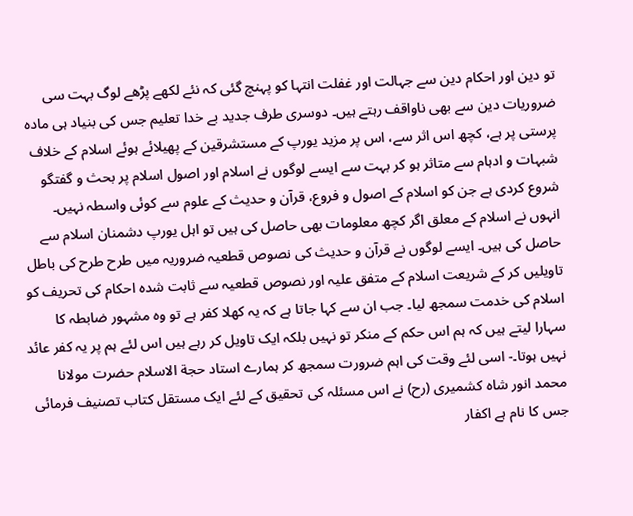تو دین اور احکام دین سے جہالت اور غفلت انتہا کو پہنچ گئی کہ نئے لکھے پڑھے لوگ بہت سی ضروریات دین سے بھی ناواقف رہتے ہیں۔ دوسری طرف جدید بے خدا تعلیم جس کی بنیاد ہی مادہ پرستی پر ہے، کچھ اس اثر سے، اس پر مزید یورپ کے مستشرقین کے پھیلائے ہوئے اسلام کے خلاف شبہات و ادہام سے متاثر ہو کر بہت سے ایسے لوگوں نے اسلام اور اصول اسلام پر بحث و گفتگو شروع کردی ہے جن کو اسلام کے اصول و فروع، قرآن و حدیث کے علوم سے کوئی واسطہ نہیں۔ انہوں نے اسلام کے معلق اگر کچھ معلومات بھی حاصل کی ہیں تو اہل یورپ دشمنان اسلام سے حاصل کی ہیں۔ ایسے لوگوں نے قرآن و حدیث کی نصوص قطعیہ ضروریہ میں طرح طرح کی باطل تاویلیں کر کے شریعت اسلام کے متفق علیہ اور نصوص قطعیہ سے ثابت شدہ احکام کی تحریف کو اسلام کی خدمت سمجھ لیا۔ جب ان سے کہا جاتا ہے کہ یہ کھلا کفر ہے تو وہ مشہور ضابطہ کا سہارا لیتے ہیں کہ ہم اس حکم کے منکر تو نہیں بلکہ ایک تاویل کر رہے ہیں اس لئے ہم پر یہ کفر عائد نہیں ہوتا۔- اسی لئے وقت کی اہم ضرورت سمجھ کر ہمارے استاد حجة الاسلام حضرت مولانا محمد انور شاہ کشمیری (رح) نے اس مسئلہ کی تحقیق کے لئے ایک مستقل کتاب تصنیف فرمائی جس کا نام ہے اکفار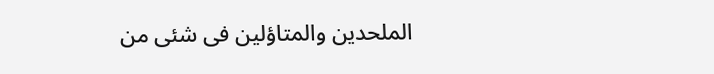الملحدین والمتاؤلین فی شئی من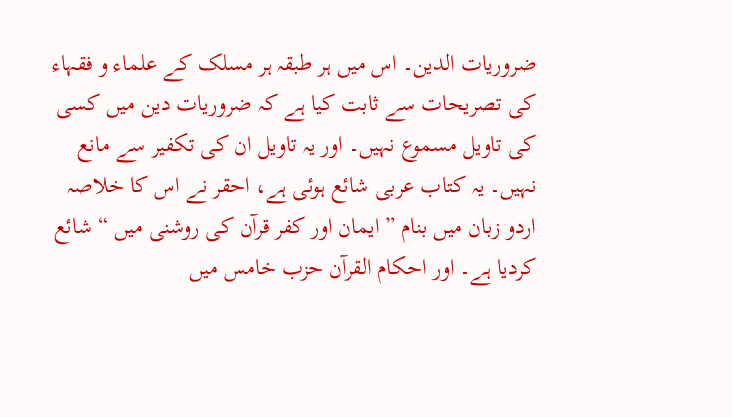ضروریات الدین۔ اس میں ہر طبقہ ہر مسلک کے علماء و فقہاء کی تصریحات سے ثابت کیا ہے کہ ضروریات دین میں کسی کی تاویل مسموع نہیں۔ اور یہ تاویل ان کی تکفیر سے مانع نہیں۔ یہ کتاب عربی شائع ہوئی ہے، احقر نے اس کا خلاصہ اردو زبان میں بنام ” ایمان اور کفر قرآن کی روشنی میں “ شائع کردیا ہے۔ اور احکام القرآن حزب خامس میں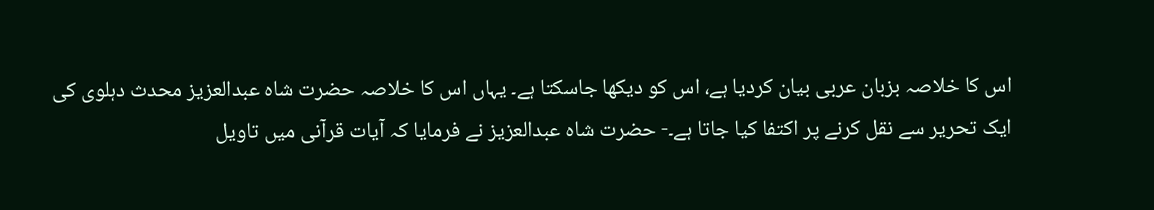اس کا خلاصہ بزبان عربی بیان کردیا ہے، اس کو دیکھا جاسکتا ہے۔ یہاں اس کا خلاصہ حضرت شاہ عبدالعزیز محدث دہلوی کی ایک تحریر سے نقل کرنے پر اکتفا کیا جاتا ہے۔- حضرت شاہ عبدالعزیز نے فرمایا کہ آیات قرآنی میں تاویل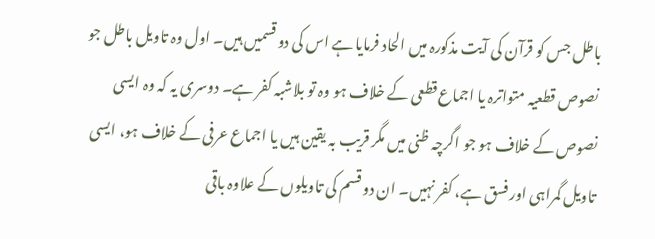باطل جس کو قرآن کی آیت مذکورہ میں الحاد فرمایا ہے اس کی دو قسمیں ہیں۔ اول وہ تاویل باطل جو نصوص قطعیہ متواترہ یا اجماع قطعی کے خلاف ہو وہ تو بلاشبہ کفر ہے۔ دوسری یہ کہ وہ ایسی نصوص کے خلاف ہو جو اگرچہ ظنی میں مگر قریب بہ یقین ہیں یا اجماع عرفی کے خلاف ہو، ایسی تاویل گمراہی اور فسق ہے، کفر نہیں۔ ان دو قسم کی تاویلوں کے علاوہ باقی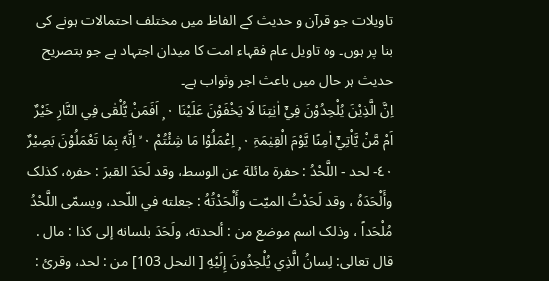تاویلات جو قرآن و حدیث کے الفاظ میں مختلف احتمالات ہونے کی بنا پر ہوں۔ وہ تاویل عام فقہاء امت کا میدان اجتہاد ہے جو بتصریح حدیث ہر حال میں باعث اجر وثواب ہے۔
اِنَّ الَّذِيْنَ يُلْحِدُوْنَ فِيْٓ اٰيٰتِنَا لَا يَخْفَوْنَ عَلَيْنَا ٠ ۭ اَفَمَنْ يُّلْقٰى فِي النَّارِ خَيْرٌ اَمْ مَّنْ يَّاْتِيْٓ اٰمِنًا يَّوْمَ الْقِيٰمَۃِ ٠ ۭ اِعْمَلُوْا مَا شِئْتُمْ ٠ ۙ اِنَّہٗ بِمَا تَعْمَلُوْنَ بَصِيْرٌ ٤٠- لحد - اللَّحْدُ : حفرة مائلة عن الوسط، وقد لَحَدَ القبرَ : حفره، کذلک وأَلْحَدَهُ ، وقد لَحَدْتُ الميّت وأَلْحَدْتُهُ : جعلته في اللّحد، ويسمّى اللَّحْدُ مُلْحَداً ، وذلک اسم موضع من : ألحدته، ولَحَدَ بلسانه إلى كذا : مال . قال تعالی: لِسانُ الَّذِي يُلْحِدُونَ إِلَيْهِ [ النحل 103] من : لحد، وقرئ :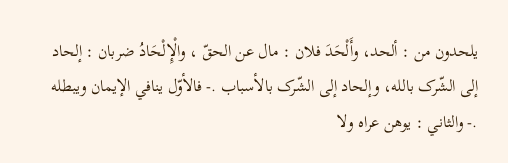يلحدون من : ألحد، وأَلْحَدَ فلان : مال عن الحقّ ، والْإِلْحَادُ ضربان : إلحاد إلى الشّرک بالله، وإلحاد إلى الشّرک بالأسباب .- فالأوّل ينافي الإيمان ويبطله .- والثاني : يوهن عراه ولا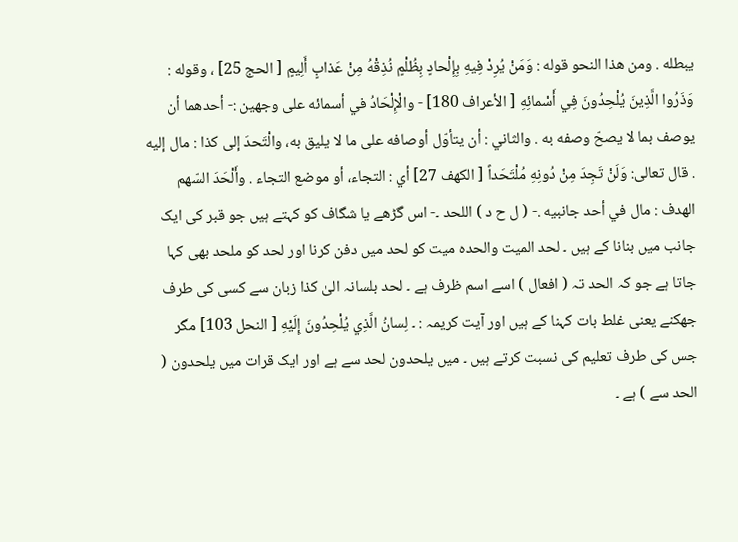يبطله . ومن هذا النحو قوله : وَمَنْ يُرِدْ فِيهِ بِإِلْحادٍ بِظُلْمٍ نُذِقْهُ مِنْ عَذابٍ أَلِيمٍ [ الحج 25] ، وقوله : وَذَرُوا الَّذِينَ يُلْحِدُونَ فِي أَسْمائِهِ [ الأعراف 180] - والْإِلْحَادُ في أسمائه علی وجهين :- أحدهما أن يوصف بما لا يصحّ وصفه به . والثاني : أن يتأوّل أوصافه علی ما لا يليق به، والْتَحدَ إلى كذا : مال إليه . قال تعالی: وَلَنْ تَجِدَ مِنْ دُونِهِ مُلْتَحَداً [ الكهف 27] أي : التجاء، أو موضع التجاء . وأَلْحَدَ السّهم الهدف : مال في أحد جانبيه .- ( ل ح د ) اللحد ۔- اس گڑھے یا شگاف کو کہتے ہیں جو قبر کی ایک جانب میں بنانا کے ہیں ۔ لحد المیت والحدہ میت کو لحد میں دفن کرنا اور لحد کو ملحد بھی کہا جاتا ہے جو کہ الحد تہ ( افعال ) اسے اسم ظرف ہے ۔ لحد بلسانہ الیٰ کذا زبان سے کسی کی طرف جھکنے یعنی غلط بات کہنا کے ہیں اور آیت کریمہ : ۔ لِسانُ الَّذِي يُلْحِدُونَ إِلَيْهِ [ النحل 103] مگر جس کی طرف تعلیم کی نسبت کرتے ہیں ۔ میں یلحدون لحد سے ہے اور ایک قرات میں یلحدون ( الحد سے ) ہے ۔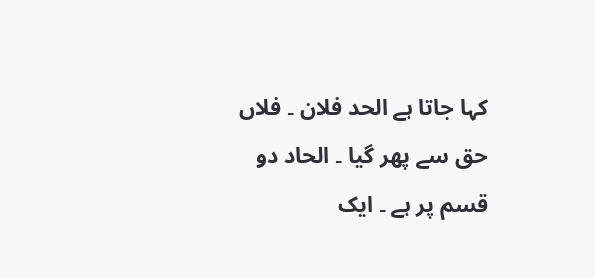کہا جاتا ہے الحد فلان ۔ فلاں حق سے پھر گیا ۔ الحاد دو قسم پر ہے ۔ ایک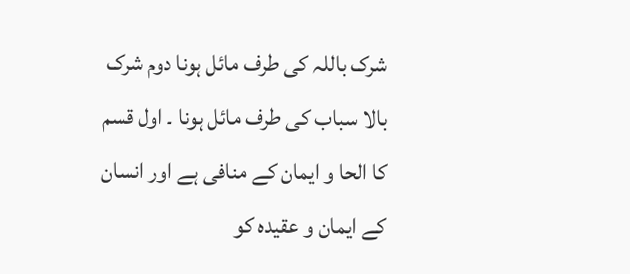شرک باللہ کی طرف مائل ہونا دوم شرک بالا سباب کی طرف مائل ہونا ۔ اول قسم کا الحا و ایمان کے منافی ہے اور انسان کے ایمان و عقیدہ کو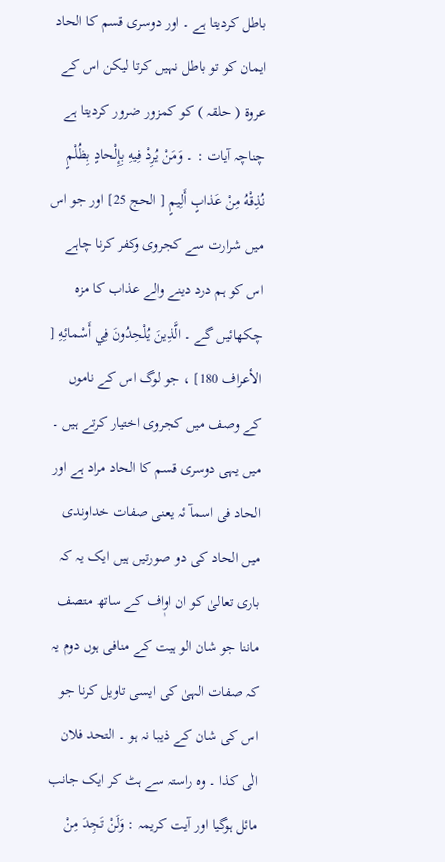باطل کردیتا ہے ۔ اور دوسری قسم کا الحاد ایمان کو تو باطل نہیں کرتا لیکن اس کے عروۃ ( حلقہ ) کو کمزور ضرور کردیتا ہے چناچہ آیات : ۔ وَمَنْ يُرِدْ فِيهِ بِإِلْحادٍ بِظُلْمٍ نُذِقْهُ مِنْ عَذابٍ أَلِيمٍ [ الحج 25] اور جو اس میں شرارت سے کجروی وکفر کرنا چاہے اس کو ہم درد دینے والے عذاب کا مزہ چکھائیں گے ۔ الَّذِينَ يُلْحِدُونَ فِي أَسْمائِهِ [ الأعراف 180] ، جو لوگ اس کے ناموں کے وصف میں کجروی اختیار کرتے ہیں ۔ میں یہی دوسری قسم کا الحاد مراد ہے اور الحاد فی اسمآ ئہ یعنی صفات خداوندی میں الحاد کی دو صورتیں ہیں ایک یہ کہ باری تعالیٰ کو ان اوٖاف کے ساتھ متصف ماننا جو شان الو ہیت کے منافی ہوں دوم یہ کہ صفات الہیٰ کی ایسی تاویل کرنا جو اس کی شان کے ذیبا نہ ہو ۔ التحد فلان الٰی کذا ۔ وہ راستہ سے ہٹ کر ایک جانب مائل ہوگیا اور آیت کریمہ : وَلَنْ تَجِدَ مِنْ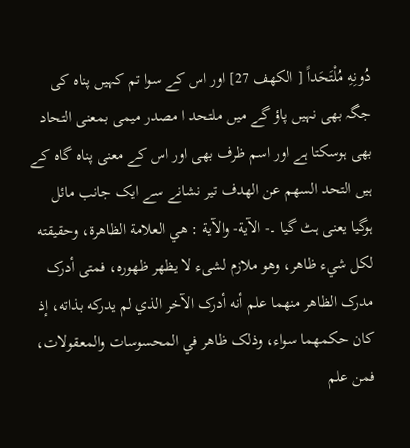دُونِهِ مُلْتَحَداً [ الكهف 27] اور اس کے سوا تم کہیں پناہ کی جگہ بھی نہیں پاؤ گے میں ملتحد ا مصدر میمی بمعنی التحاد بھی ہوسکتا ہے اور اسم ظرف بھی اور اس کے معنی پناہ گاہ کے ہیں التحد السھم عن الھدف تیر نشانے سے ایک جانب مائل ہوگیا یعنی ہٹ گیا ۔- الآية- والآية : هي العلامة الظاهرة، وحقیقته لکل شيء ظاهر، وهو ملازم لشیء لا يظهر ظهوره، فمتی أدرک مدرک الظاهر منهما علم أنه أدرک الآخر الذي لم يدركه بذاته، إذ کان حكمهما سواء، وذلک ظاهر في المحسوسات والمعقولات، فمن علم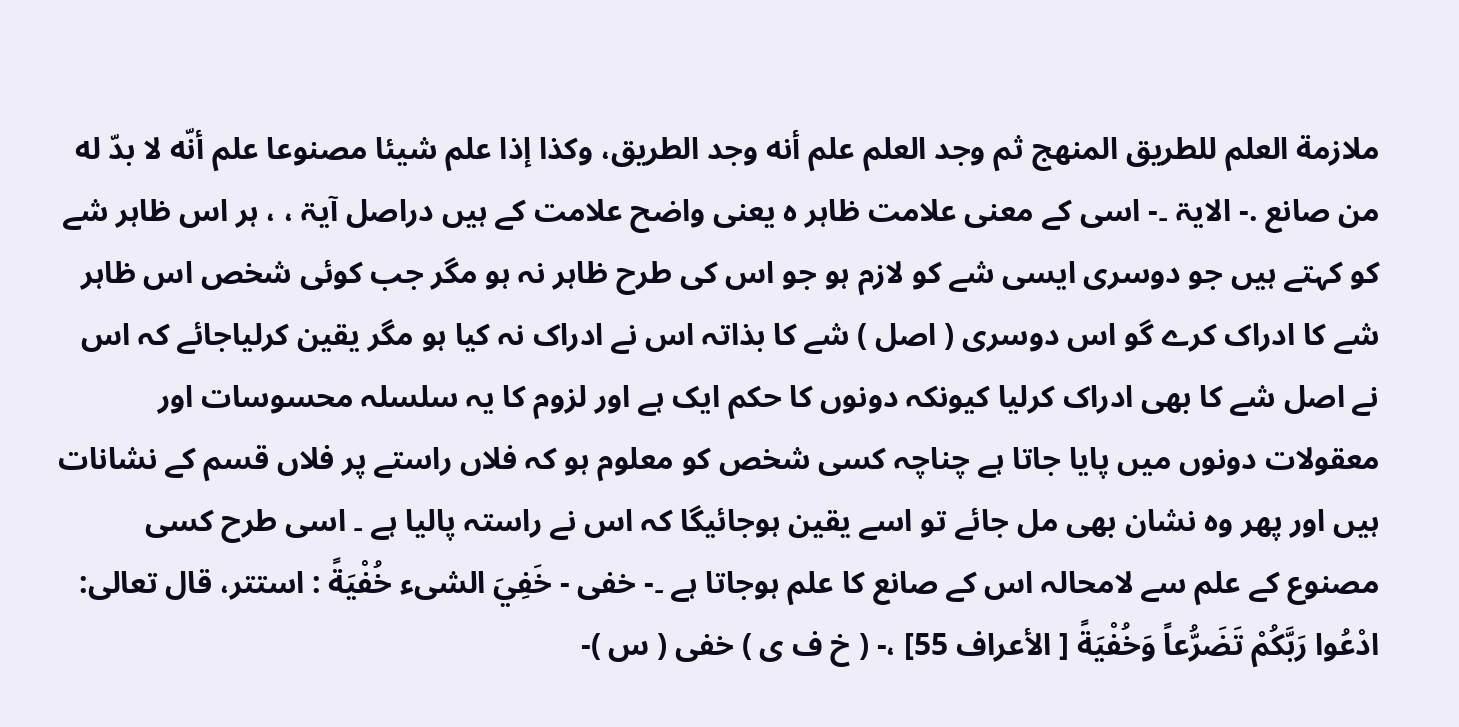ملازمة العلم للطریق المنهج ثم وجد العلم علم أنه وجد الطریق، وکذا إذا علم شيئا مصنوعا علم أنّه لا بدّ له من صانع .- الایۃ ۔- اسی کے معنی علامت ظاہر ہ یعنی واضح علامت کے ہیں دراصل آیۃ ، ، ہر اس ظاہر شے کو کہتے ہیں جو دوسری ایسی شے کو لازم ہو جو اس کی طرح ظاہر نہ ہو مگر جب کوئی شخص اس ظاہر شے کا ادراک کرے گو اس دوسری ( اصل ) شے کا بذاتہ اس نے ادراک نہ کیا ہو مگر یقین کرلیاجائے کہ اس نے اصل شے کا بھی ادراک کرلیا کیونکہ دونوں کا حکم ایک ہے اور لزوم کا یہ سلسلہ محسوسات اور معقولات دونوں میں پایا جاتا ہے چناچہ کسی شخص کو معلوم ہو کہ فلاں راستے پر فلاں قسم کے نشانات ہیں اور پھر وہ نشان بھی مل جائے تو اسے یقین ہوجائیگا کہ اس نے راستہ پالیا ہے ۔ اسی طرح کسی مصنوع کے علم سے لامحالہ اس کے صانع کا علم ہوجاتا ہے ۔- خفی - خَفِيَ الشیء خُفْيَةً : استتر، قال تعالی: ادْعُوا رَبَّكُمْ تَضَرُّعاً وَخُفْيَةً [ الأعراف 55] ،- ( خ ف ی ) خفی ( س )-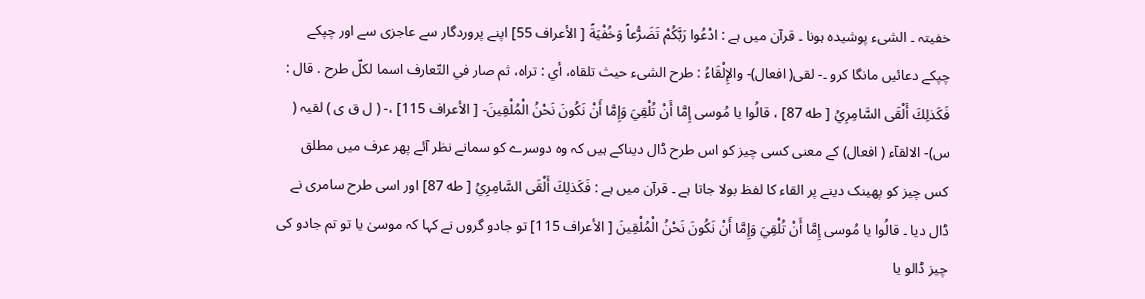خفیتہ ۔ الشیء پوشیدہ ہونا ۔ قرآن میں ہے : ادْعُوا رَبَّكُمْ تَضَرُّعاً وَخُفْيَةً [ الأعراف 55] اپنے پروردگار سے عاجزی سے اور چپکے چپکے دعائیں مانگا کرو ۔- لقی( افعال)- والإِلْقَاءُ : طرح الشیء حيث تلقاه، أي : تراه، ثم صار في التّعارف اسما لكلّ طرح . قال : فَكَذلِكَ أَلْقَى السَّامِرِيُ [ طه 87] ، قالُوا يا مُوسی إِمَّا أَنْ تُلْقِيَ وَإِمَّا أَنْ نَكُونَ نَحْنُ الْمُلْقِينَ- [ الأعراف 115] ،- ( ل ق ی ) لقیہ ( س)- الالقآء ( افعال) کے معنی کسی چیز کو اس طرح ڈال دیناکے ہیں کہ وہ دوسرے کو سمانے نظر آئے پھر عرف میں مطلق کس چیز کو پھینک دینے پر القاء کا لفظ بولا جاتا ہے ۔ قرآن میں ہے : فَكَذلِكَ أَلْقَى السَّامِرِيُ [ طه 87] اور اسی طرح سامری نے ڈال دیا ۔ قالُوا يا مُوسی إِمَّا أَنْ تُلْقِيَ وَإِمَّا أَنْ نَكُونَ نَحْنُ الْمُلْقِينَ [ الأعراف 115] تو جادو گروں نے کہا کہ موسیٰ یا تو تم جادو کی چیز ڈالو یا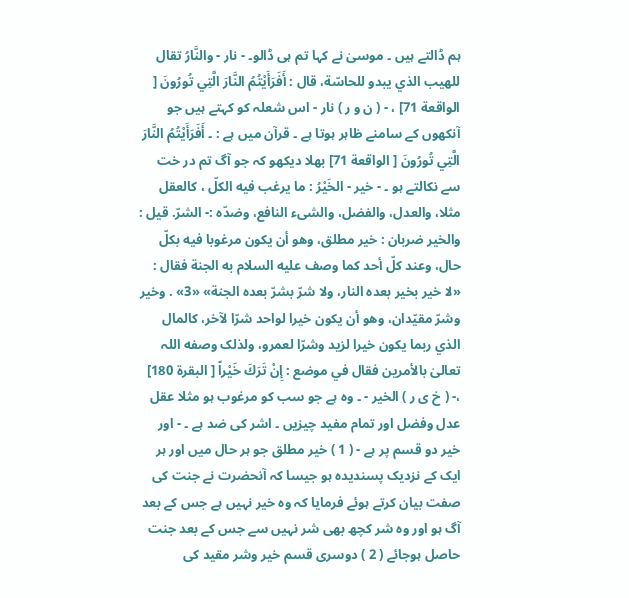ہم ڈالتے ہیں ۔ موسیٰ نے کہا تم ہی ڈالو۔ - نار - والنَّارُ تقال للهيب الذي يبدو للحاسّة، قال : أَفَرَأَيْتُمُ النَّارَ الَّتِي تُورُونَ [ الواقعة 71] ، - ( ن و ر ) نار - اس شعلہ کو کہتے ہیں جو آنکھوں کے سامنے ظاہر ہوتا ہے ۔ قرآن میں ہے : ۔ أَفَرَأَيْتُمُ النَّارَ الَّتِي تُورُونَ [ الواقعة 71] بھلا دیکھو کہ جو آگ تم در خت سے نکالتے ہو ۔ - خير - الخَيْرُ : ما يرغب فيه الكلّ ، کالعقل مثلا، والعدل، والفضل، والشیء النافع، وضدّه :- الشرّ. قيل : والخیر ضربان : خير مطلق، وهو أن يكون مرغوبا فيه بكلّ حال، وعند کلّ أحد کما وصف عليه السلام به الجنة فقال : «لا خير بخیر بعده النار، ولا شرّ بشرّ بعده الجنة» «3» . وخیر وشرّ مقيّدان، وهو أن يكون خيرا لواحد شرّا لآخر، کالمال الذي ربما يكون خيرا لزید وشرّا لعمرو، ولذلک وصفه اللہ تعالیٰ بالأمرین فقال في موضع : إِنْ تَرَكَ خَيْراً [ البقرة 180] ،- ( خ ی ر ) الخیر - ۔ وہ ہے جو سب کو مرغوب ہو مثلا عقل عدل وفضل اور تمام مفید چیزیں ۔ اشر کی ضد ہے ۔ - اور خیر دو قسم پر ہے - ( 1 ) خیر مطلق جو ہر حال میں اور ہر ایک کے نزدیک پسندیدہ ہو جیسا کہ آنحضرت نے جنت کی صفت بیان کرتے ہوئے فرمایا کہ وہ خیر نہیں ہے جس کے بعد آگ ہو اور وہ شر کچھ بھی شر نہیں سے جس کے بعد جنت حاصل ہوجائے ( 2 ) دوسری قسم خیر وشر مقید کی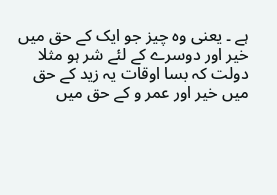ہے ۔ یعنی وہ چیز جو ایک کے حق میں خیر اور دوسرے کے لئے شر ہو مثلا دولت کہ بسا اوقات یہ زید کے حق میں خیر اور عمر و کے حق میں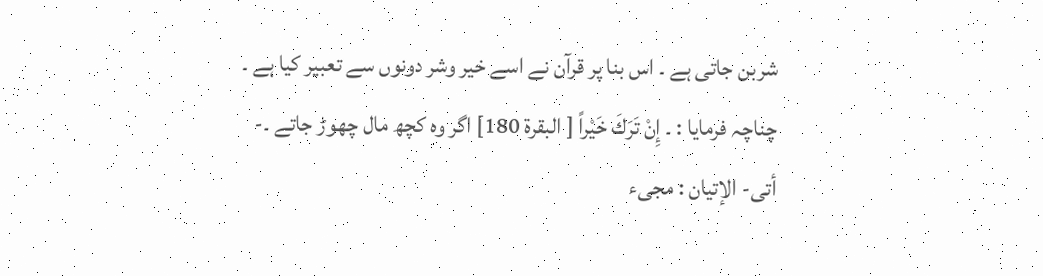شربن جاتی ہے ۔ اس بنا پر قرآن نے اسے خیر وشر دونوں سے تعبیر کیا ہے ۔ چناچہ فرمایا : ۔ إِنْ تَرَكَ خَيْراً [ البقرة 180] اگر وہ کچھ مال چھوڑ جاتے ۔- أتى- الإتيان : مجیء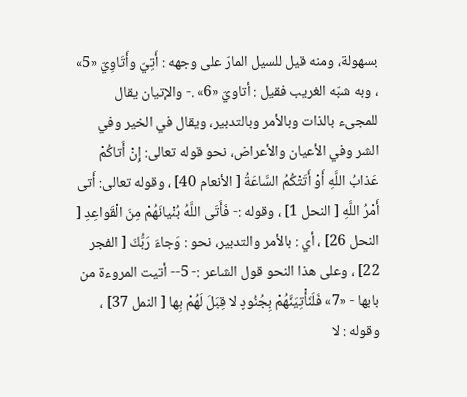بسهولة، ومنه قيل للسیل المارّ علی وجهه : أَتِيّ وأَتَاوِيّ «5» ، وبه شبّه الغریب فقیل : أتاويّ «6» .- والإتيان يقال للمجیء بالذات وبالأمر وبالتدبیر، ويقال في الخیر وفي الشر وفي الأعيان والأعراض، نحو قوله تعالی: إِنْ أَتاكُمْ عَذابُ اللَّهِ أَوْ أَتَتْكُمُ السَّاعَةُ [ الأنعام 40] ، وقوله تعالی: أَتى أَمْرُ اللَّهِ [ النحل 1] ، وقوله :- فَأَتَى اللَّهُ بُنْيانَهُمْ مِنَ الْقَواعِدِ [ النحل 26] ، أي : بالأمر والتدبیر، نحو : وَجاءَ رَبُّكَ [ الفجر 22] ، وعلی هذا النحو قول الشاعر :- 5-- أتيت المروءة من بابها - «7» فَلَنَأْتِيَنَّهُمْ بِجُنُودٍ لا قِبَلَ لَهُمْ بِها [ النمل 37] ، وقوله : لا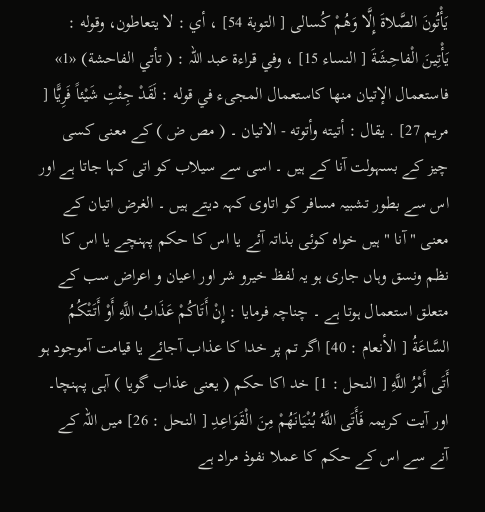يَأْتُونَ الصَّلاةَ إِلَّا وَهُمْ كُسالی [ التوبة 54] ، أي : لا يتعاطون، وقوله : يَأْتِينَ الْفاحِشَةَ [ النساء 15] ، وفي قراءة عبد اللہ : ( تأتي الفاحشة) «1» فاستعمال الإتيان منها کاستعمال المجیء في قوله : لَقَدْ جِئْتِ شَيْئاً فَرِيًّا [ مریم 27] . يقال : أتيته وأتوته - الاتیان ۔ ( مص ض ) کے معنی کسی چیز کے بسہولت آنا کے ہیں ۔ اسی سے سیلاب کو اتی کہا جاتا ہے اور اس سے بطور تشبیہ مسافر کو اتاوی کہہ دیتے ہیں ۔ الغرض اتیان کے معنی " آنا " ہیں خواہ کوئی بذاتہ آئے یا اس کا حکم پہنچے یا اس کا نظم ونسق وہاں جاری ہو یہ لفظ خیرو شر اور اعیان و اعراض سب کے متعلق استعمال ہوتا ہے ۔ چناچہ فرمایا : إِنْ أَتَاكُمْ عَذَابُ اللَّهِ أَوْ أَتَتْكُمُ السَّاعَةُ [ الأنعام : 40] اگر تم پر خدا کا عذاب آجائے یا قیامت آموجود ہو أَتَى أَمْرُ اللَّهِ [ النحل : 1] خد اکا حکم ( یعنی عذاب گویا ) آہی پہنچا۔ اور آیت کریمہ فَأَتَى اللَّهُ بُنْيَانَهُمْ مِنَ الْقَوَاعِدِ [ النحل : 26] میں اللہ کے آنے سے اس کے حکم کا عملا نفوذ مراد ہے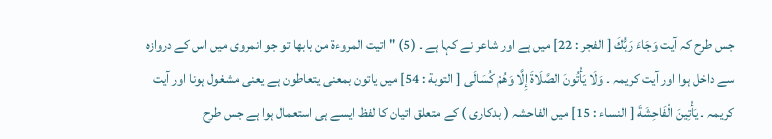جس طرح کہ آیت وَجَاءَ رَبُّكَ [ الفجر : 22] میں ہے اور شاعر نے کہا ہے ۔ (5) " اتیت المروءۃ من بابھا تو جو انمروی میں اس کے دروازہ سے داخل ہوا اور آیت کریمہ ۔ وَلَا يَأْتُونَ الصَّلَاةَ إِلَّا وَهُمْ كُسَالَى [ التوبة : 54] میں یاتون بمعنی یتعاطون ہے یعنی مشغول ہونا اور آیت کریمہ ۔ يَأْتِينَ الْفَاحِشَةَ [ النساء : 15] میں الفاحشہ ( بدکاری ) کے متعلق اتیان کا لفظ ایسے ہی استعمال ہوا ہے جس طرح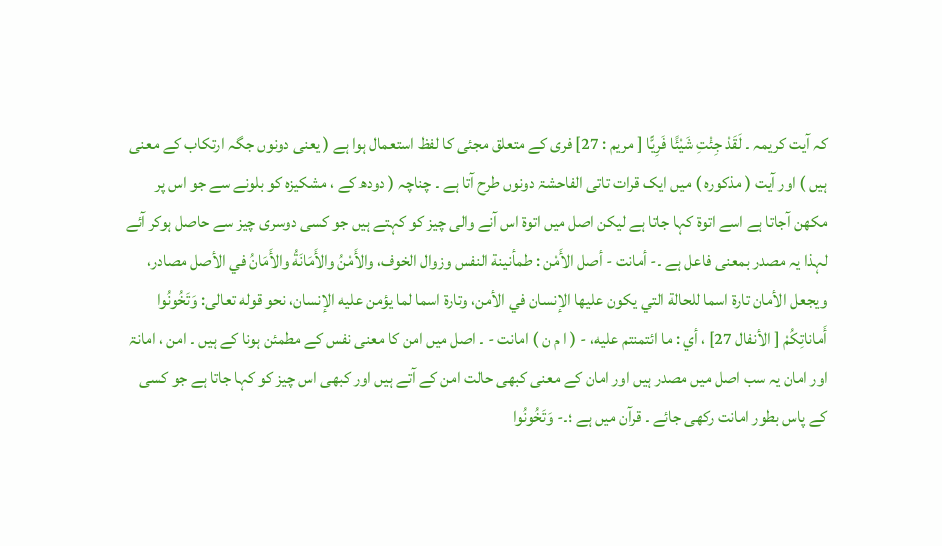کہ آیت کریمہ ۔ لَقَدْ جِئْتِ شَيْئًا فَرِيًّا [ مریم : 27] فری کے متعلق مجئی کا لفظ استعمال ہوا ہے ( یعنی دونوں جگہ ارتکاب کے معنی ہیں ) اور آیت ( مذکورہ ) میں ایک قرات تاتی الفاحشۃ دونوں طرح آتا ہے ۔ چناچہ ( دودھ کے ، مشکیزہ کو بلونے سے جو اس پر مکھن آجاتا ہے اسے اتوۃ کہا جاتا ہے لیکن اصل میں اتوۃ اس آنے والی چیز کو کہتے ہیں جو کسی دوسری چیز سے حاصل ہوکر آئے لہذا یہ مصدر بمعنی فاعل ہے ۔- أمانت - أصل الأَمْن : طمأنينة النفس وزوال الخوف، والأَمْنُ والأَمَانَةُ والأَمَانُ في الأصل مصادر، ويجعل الأمان تارة اسما للحالة التي يكون عليها الإنسان في الأمن، وتارة اسما لما يؤمن عليه الإنسان، نحو قوله تعالی: وَتَخُونُوا أَماناتِكُمْ [ الأنفال 27] ، أي : ما ائتمنتم عليه، - ( ا م ن ) امانت - ۔ اصل میں امن کا معنی نفس کے مطمئن ہونا کے ہیں ۔ امن ، امانۃ اور امان یہ سب اصل میں مصدر ہیں اور امان کے معنی کبھی حالت امن کے آتے ہیں اور کبھی اس چیز کو کہا جاتا ہے جو کسی کے پاس بطور امانت رکھی جائے ۔ قرآن میں ہے ؛۔- وَتَخُونُوا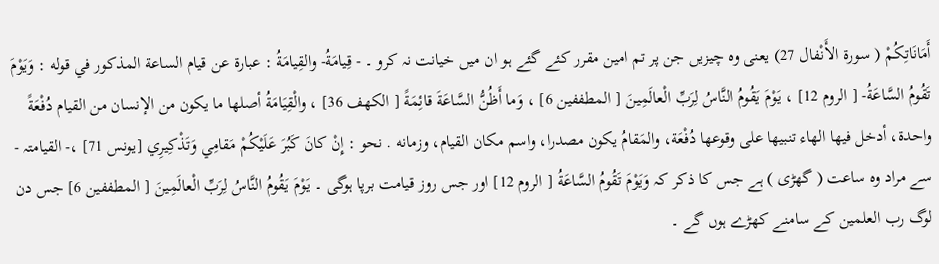أَمَانَاتِكُمْ ( سورة الأَنْفال 27) یعنی وہ چیزیں جن پر تم امین مقرر کئے گئے ہو ان میں خیانت نہ کرو ۔ - قِيامَةُ- والقِيامَةُ : عبارة عن قيام الساعة المذکور في قوله : وَيَوْمَ تَقُومُ السَّاعَةُ- [ الروم 12] ، يَوْمَ يَقُومُ النَّاسُ لِرَبِّ الْعالَمِينَ [ المطففین 6] ، وَما أَظُنُّ السَّاعَةَ قائِمَةً [ الكهف 36] ، والْقِيَامَةُ أصلها ما يكون من الإنسان من القیام دُفْعَةً واحدة، أدخل فيها الهاء تنبيها علی وقوعها دُفْعَة، والمَقامُ يكون مصدرا، واسم مکان القیام، وزمانه . نحو : إِنْ كانَ كَبُرَ عَلَيْكُمْ مَقامِي وَتَذْكِيرِي [يونس 71] ،- القیامتہ - سے مراد وہ ساعت ( گھڑی ) ہے جس کا ذکر کہ وَيَوْمَ تَقُومُ السَّاعَةُ [ الروم 12] اور جس روز قیامت برپا ہوگی ۔ يَوْمَ يَقُومُ النَّاسُ لِرَبِّ الْعالَمِينَ [ المطففین 6] جس دن لوگ رب العلمین کے سامنے کھڑے ہوں گے ۔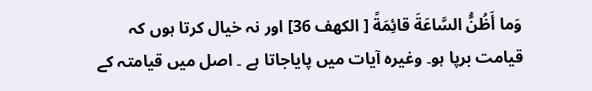وَما أَظُنُّ السَّاعَةَ قائِمَةً [ الكهف 36] اور نہ خیال کرتا ہوں کہ قیامت برپا ہو۔ وغیرہ آیات میں پایاجاتا ہے ۔ اصل میں قیامتہ کے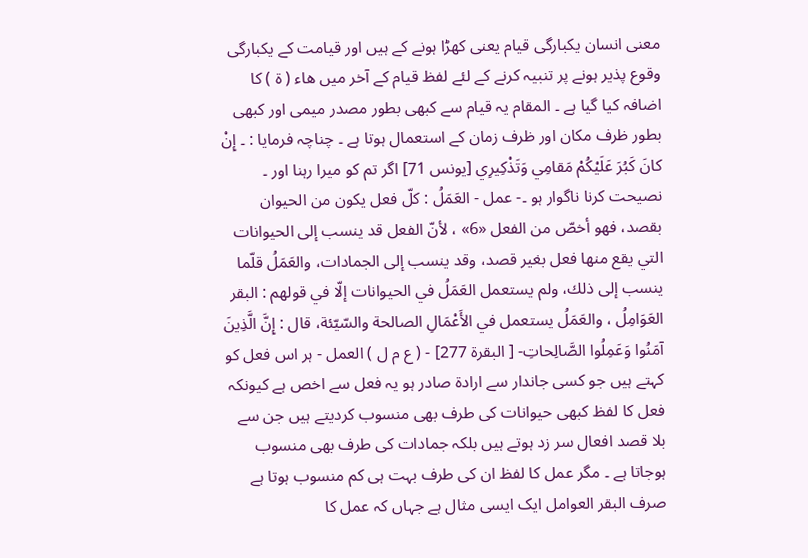معنی انسان یکبارگی قیام یعنی کھڑا ہونے کے ہیں اور قیامت کے یکبارگی وقوع پذیر ہونے پر تنبیہ کرنے کے لئے لفظ قیام کے آخر میں ھاء ( ۃ ) کا اضافہ کیا گیا ہے ۔ المقام یہ قیام سے کبھی بطور مصدر میمی اور کبھی بطور ظرف مکان اور ظرف زمان کے استعمال ہوتا ہے ۔ چناچہ فرمایا : ۔ إِنْ كانَ كَبُرَ عَلَيْكُمْ مَقامِي وَتَذْكِيرِي [يونس 71] اگر تم کو میرا رہنا اور ۔ نصیحت کرنا ناگوار ہو ۔- عمل - العَمَلُ : كلّ فعل يكون من الحیوان بقصد، فهو أخصّ من الفعل «6» ، لأنّ الفعل قد ينسب إلى الحیوانات التي يقع منها فعل بغیر قصد، وقد ينسب إلى الجمادات، والعَمَلُ قلّما ينسب إلى ذلك، ولم يستعمل العَمَلُ في الحیوانات إلّا في قولهم : البقر العَوَامِلُ ، والعَمَلُ يستعمل في الأَعْمَالِ الصالحة والسّيّئة، قال : إِنَّ الَّذِينَ آمَنُوا وَعَمِلُوا الصَّالِحاتِ- [ البقرة 277] - ( ع م ل ) العمل - ہر اس فعل کو کہتے ہیں جو کسی جاندار سے ارادۃ صادر ہو یہ فعل سے اخص ہے کیونکہ فعل کا لفظ کبھی حیوانات کی طرف بھی منسوب کردیتے ہیں جن سے بلا قصد افعال سر زد ہوتے ہیں بلکہ جمادات کی طرف بھی منسوب ہوجاتا ہے ۔ مگر عمل کا لفظ ان کی طرف بہت ہی کم منسوب ہوتا ہے صرف البقر العوامل ایک ایسی مثال ہے جہاں کہ عمل کا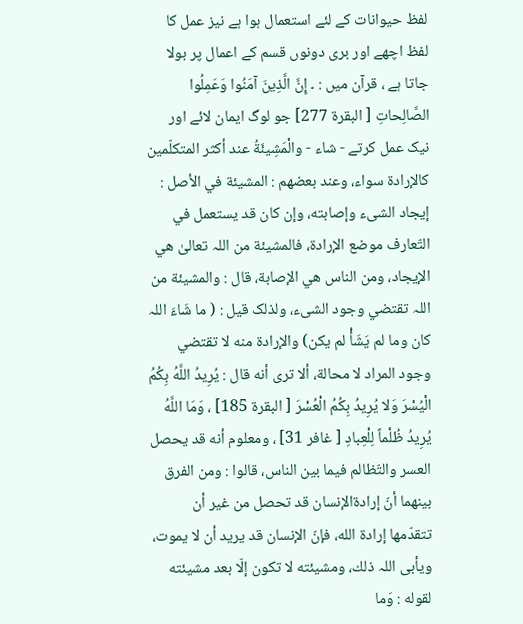لفظ حیوانات کے لئے استعمال ہوا ہے نیز عمل کا لفظ اچھے اور بری دونوں قسم کے اعمال پر بولا جاتا ہے ، قرآن میں : ۔ إِنَّ الَّذِينَ آمَنُوا وَعَمِلُوا الصَّالِحاتِ [ البقرة 277] جو لوگ ایمان لائے اور نیک عمل کرتے - شاء - والْمَشِيئَةُ عند أكثر المتکلّمين كالإرادة سواء، وعند بعضهم : المشيئة في الأصل : إيجاد الشیء وإصابته، وإن کان قد يستعمل في التّعارف موضع الإرادة، فالمشيئة من اللہ تعالیٰ هي الإيجاد، ومن الناس هي الإصابة، قال : والمشيئة من اللہ تقتضي وجود الشیء، ولذلک قيل : ( ما شَاءَ اللہ کان وما لم يَشَأْ لم يكن) والإرادة منه لا تقتضي وجود المراد لا محالة، ألا تری أنه قال : يُرِيدُ اللَّهُ بِكُمُ الْيُسْرَ وَلا يُرِيدُ بِكُمُ الْعُسْرَ [ البقرة 185] ، وَمَا اللَّهُ يُرِيدُ ظُلْماً لِلْعِبادِ [ غافر 31] ، ومعلوم أنه قد يحصل العسر والتّظالم فيما بين الناس، قالوا : ومن الفرق بينهما أنّ إرادةالإنسان قد تحصل من غير أن تتقدّمها إرادة الله، فإنّ الإنسان قد يريد أن لا يموت، ويأبى اللہ ذلك، ومشيئته لا تکون إلّا بعد مشيئته لقوله : وَما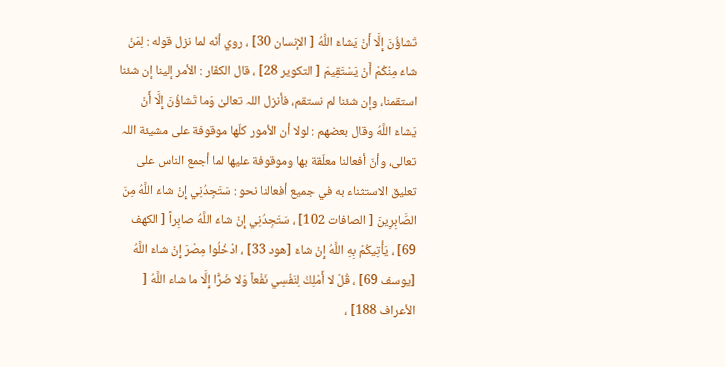تَشاؤُنَ إِلَّا أَنْ يَشاءَ اللَّهُ [ الإنسان 30] ، روي أنّه لما نزل قوله : لِمَنْ شاءَ مِنْكُمْ أَنْ يَسْتَقِيمَ [ التکوير 28] ، قال الکفّار : الأمر إلينا إن شئنا استقمنا، وإن شئنا لم نستقم، فأنزل اللہ تعالیٰ وَما تَشاؤُنَ إِلَّا أَنْ يَشاءَ اللَّهُ وقال بعضهم : لولا أن الأمور کلّها موقوفة علی مشيئة اللہ تعالی، وأنّ أفعالنا معلّقة بها وموقوفة عليها لما أجمع الناس علی تعلیق الاستثناء به في جمیع أفعالنا نحو : سَتَجِدُنِي إِنْ شاءَ اللَّهُ مِنَ الصَّابِرِينَ [ الصافات 102] ، سَتَجِدُنِي إِنْ شاءَ اللَّهُ صابِراً [ الكهف 69] ، يَأْتِيكُمْ بِهِ اللَّهُ إِنْ شاءَ [هود 33] ، ادْخُلُوا مِصْرَ إِنْ شاءَ اللَّهُ [يوسف 69] ، قُلْ لا أَمْلِكُ لِنَفْسِي نَفْعاً وَلا ضَرًّا إِلَّا ما شاء اللَّهُ [ الأعراف 188] ،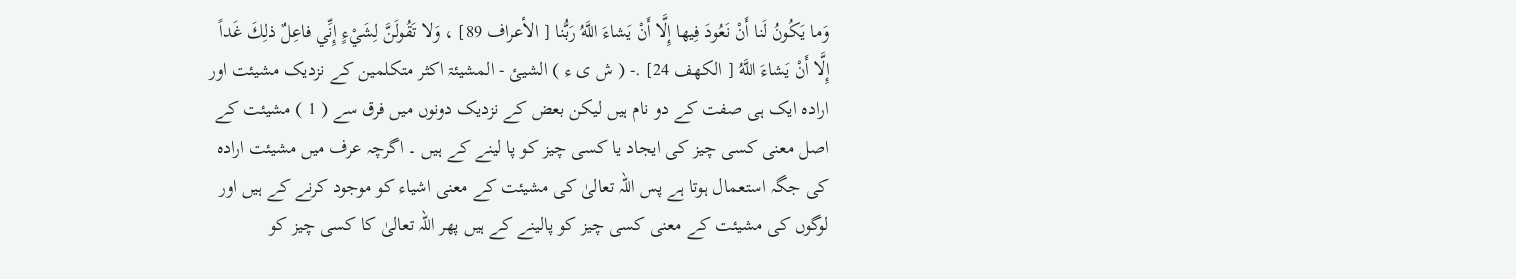وَما يَكُونُ لَنا أَنْ نَعُودَ فِيها إِلَّا أَنْ يَشاءَ اللَّهُ رَبُّنا [ الأعراف 89] ، وَلا تَقُولَنَّ لِشَيْءٍ إِنِّي فاعِلٌ ذلِكَ غَداً إِلَّا أَنْ يَشاءَ اللَّهُ [ الكهف 24] .- ( ش ی ء ) الشیئ - المشیئۃ اکثر متکلمین کے نزدیک مشیئت اور ارادہ ایک ہی صفت کے دو نام ہیں لیکن بعض کے نزدیک دونوں میں فرق سے ( 1 ) مشیئت کے اصل معنی کسی چیز کی ایجاد یا کسی چیز کو پا لینے کے ہیں ۔ اگرچہ عرف میں مشیئت ارادہ کی جگہ استعمال ہوتا ہے پس اللہ تعالیٰ کی مشیئت کے معنی اشیاء کو موجود کرنے کے ہیں اور لوگوں کی مشیئت کے معنی کسی چیز کو پالینے کے ہیں پھر اللہ تعالیٰ کا کسی چیز کو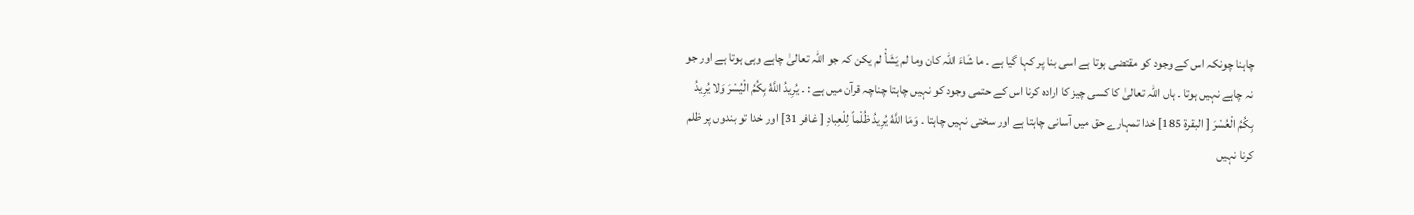چاہنا چونکہ اس کے وجود کو مقتضی ہوتا ہے اسی بنا پر کہا گیا ہے ۔ ما شَاءَ اللہ کان وما لم يَشَأْ لم يكن کہ جو اللہ تعالیٰ چاہے وہی ہوتا ہے اور جو نہ چاہے نہیں ہوتا ۔ ہاں اللہ تعالیٰ کا کسی چیز کا ارادہ کرنا اس کے حتمی وجود کو نہیں چاہتا چناچہ قرآن میں ہے : ۔ يُرِيدُ اللَّهُ بِكُمُ الْيُسْرَ وَلا يُرِيدُ بِكُمُ الْعُسْرَ [ البقرة 185] خدا تمہارے حق میں آسانی چاہتا ہے اور سختی نہیں چاہتا ۔ وَمَا اللَّهُ يُرِيدُ ظُلْماً لِلْعِبادِ [ غافر 31] اور خدا تو بندوں پر ظلم کرنا نہیں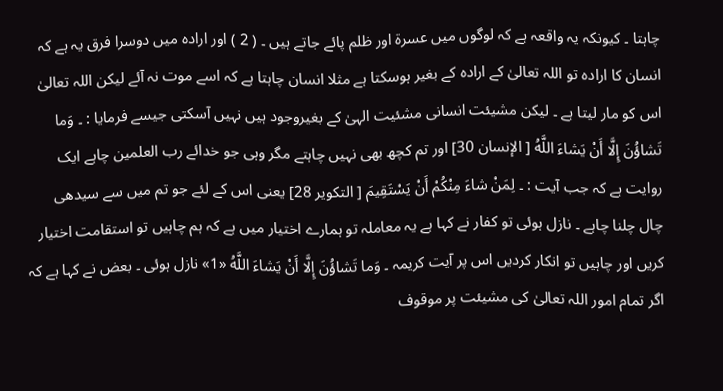چاہتا ۔ کیونکہ یہ واقعہ ہے کہ لوگوں میں عسرۃ اور ظلم پائے جاتے ہیں ۔ ( 2 ) اور ارادہ میں دوسرا فرق یہ ہے کہ انسان کا ارادہ تو اللہ تعالیٰ کے ارادہ کے بغیر ہوسکتا ہے مثلا انسان چاہتا ہے کہ اسے موت نہ آئے لیکن اللہ تعالیٰ اس کو مار لیتا ہے ۔ لیکن مشیئت انسانی مشئیت الہیٰ کے بغیروجود ہیں نہیں آسکتی جیسے فرمایا : ۔ وَما تَشاؤُنَ إِلَّا أَنْ يَشاءَ اللَّهُ [ الإنسان 30] اور تم کچھ بھی نہیں چاہتے مگر وہی جو خدائے رب العلمین چاہے ایک روایت ہے کہ جب آیت : ۔ لِمَنْ شاءَ مِنْكُمْ أَنْ يَسْتَقِيمَ [ التکوير 28] یعنی اس کے لئے جو تم میں سے سیدھی چال چلنا چاہے ۔ نازل ہوئی تو کفار نے کہا ہے یہ معاملہ تو ہمارے اختیار میں ہے کہ ہم چاہیں تو استقامت اختیار کریں اور چاہیں تو انکار کردیں اس پر آیت کریمہ ۔ وَما تَشاؤُنَ إِلَّا أَنْ يَشاءَ اللَّهُ «1» نازل ہوئی ۔ بعض نے کہا ہے کہ اگر تمام امور اللہ تعالیٰ کی مشیئت پر موقوف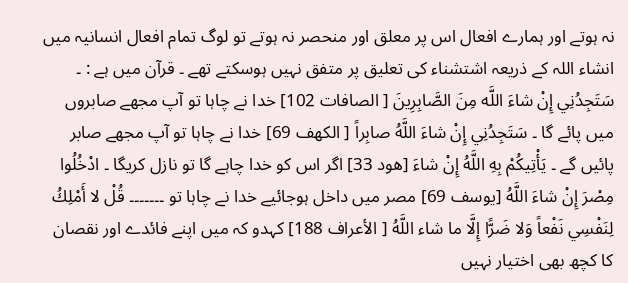نہ ہوتے اور ہمارے افعال اس پر معلق اور منحصر نہ ہوتے تو لوگ تمام افعال انسانیہ میں انشاء اللہ کے ذریعہ اشتشناء کی تعلیق پر متفق نہیں ہوسکتے تھے ۔ قرآن میں ہے : ۔ سَتَجِدُنِي إِنْ شاءَ اللَّه مِنَ الصَّابِرِينَ [ الصافات 102] خدا نے چاہا تو آپ مجھے صابروں میں پائے گا ۔ سَتَجِدُنِي إِنْ شاءَ اللَّهُ صابِراً [ الكهف 69] خدا نے چاہا تو آپ مجھے صابر پائیں گے ۔ يَأْتِيكُمْ بِهِ اللَّهُ إِنْ شاءَ [هود 33] اگر اس کو خدا چاہے گا تو نازل کریگا ۔ ادْخُلُوا مِصْرَ إِنْ شاءَ اللَّهُ [يوسف 69] مصر میں داخل ہوجائیے خدا نے چاہا تو ۔۔۔۔۔۔۔ قُلْ لا أَمْلِكُ لِنَفْسِي نَفْعاً وَلا ضَرًّا إِلَّا ما شاء اللَّهُ [ الأعراف 188] کہدو کہ میں اپنے فائدے اور نقصان کا کچھ بھی اختیار نہیں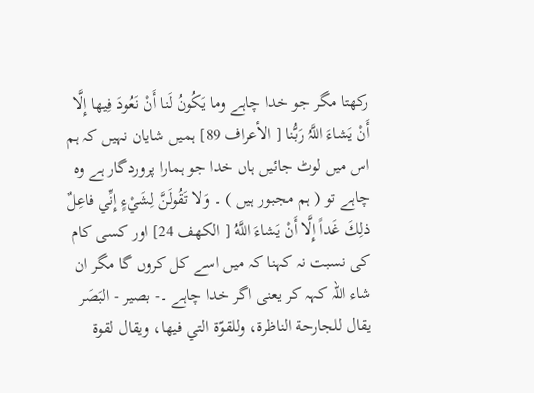رکھتا مگر جو خدا چاہے وما يَكُونُ لَنا أَنْ نَعُودَ فِيها إِلَّا أَنْ يَشاءَ اللَّہُ رَبُّنا [ الأعراف 89] ہمیں شایان نہیں کہ ہم اس میں لوٹ جائیں ہاں خدا جو ہمارا پروردگار ہے وہ چاہے تو ( ہم مجبور ہیں ) ۔ وَلا تَقُولَنَّ لِشَيْءٍ إِنِّي فاعِلٌ ذلِكَ غَداً إِلَّا أَنْ يَشاءَ اللَّهُ [ الكهف 24] اور کسی کام کی نسبت نہ کہنا کہ میں اسے کل کروں گا مگر ان شاء اللہ کہہ کر یعنی اگر خدا چاہے ۔- بصیر - البَصَر يقال للجارحة الناظرة، وللقوّة التي فيها، ويقال لقوة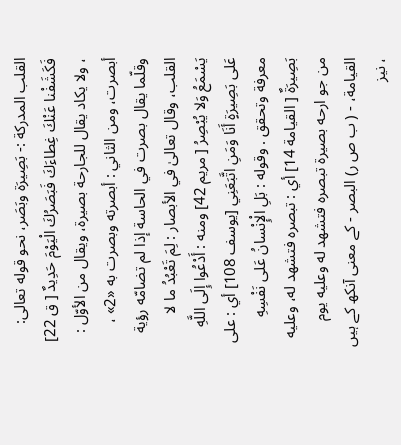القلب المدرکة :- بَصِيرَة وبَصَر، نحو قوله تعالی: فَكَشَفْنا عَنْكَ غِطاءَكَ فَبَصَرُكَ الْيَوْمَ حَدِيدٌ [ ق 22] ، ولا يكاد يقال للجارحة بصیرة، ويقال من الأوّل : أبصرت، ومن الثاني : أبصرته وبصرت به «2» ، وقلّما يقال بصرت في الحاسة إذا لم تضامّه رؤية القلب، وقال تعالیٰ في الأبصار : لِمَ تَعْبُدُ ما لا يَسْمَعُ وَلا يُبْصِرُ [ مریم 42] ومنه : أَدْعُوا إِلَى اللَّهِ عَلى بَصِيرَةٍ أَنَا وَمَنِ اتَّبَعَنِي [يوسف 108] أي : علی معرفة وتحقق . وقوله : بَلِ الْإِنْسانُ عَلى نَفْسِهِ بَصِيرَةٌ [ القیامة 14] أي : تبصره فتشهد له، وعليه من جو ارحه بصیرة تبصره فتشهد له وعليه يوم القیامة، - ( ب ص ر) البصر - کے معنی آنکھ کے ہیں ، نیز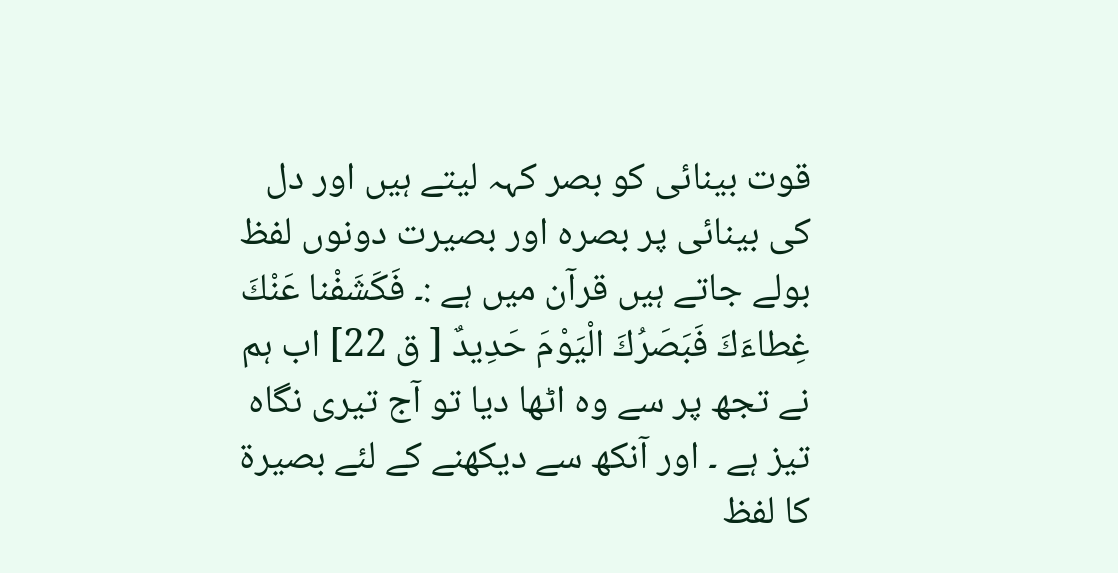قوت بینائی کو بصر کہہ لیتے ہیں اور دل کی بینائی پر بصرہ اور بصیرت دونوں لفظ بولے جاتے ہیں قرآن میں ہے :۔ فَكَشَفْنا عَنْكَ غِطاءَكَ فَبَصَرُكَ الْيَوْمَ حَدِيدٌ [ ق 22] اب ہم نے تجھ پر سے وہ اٹھا دیا تو آج تیری نگاہ تیز ہے ۔ اور آنکھ سے دیکھنے کے لئے بصیرۃ کا لفظ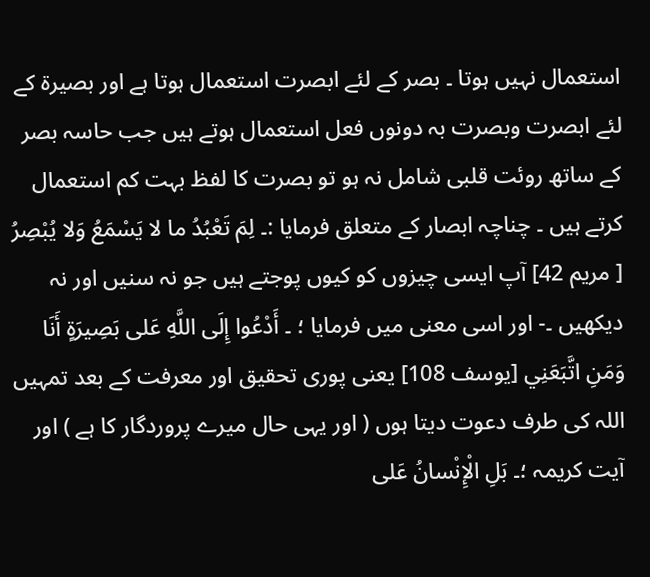استعمال نہیں ہوتا ۔ بصر کے لئے ابصرت استعمال ہوتا ہے اور بصیرۃ کے لئے ابصرت وبصرت بہ دونوں فعل استعمال ہوتے ہیں جب حاسہ بصر کے ساتھ روئت قلبی شامل نہ ہو تو بصرت کا لفظ بہت کم استعمال کرتے ہیں ۔ چناچہ ابصار کے متعلق فرمایا :۔ لِمَ تَعْبُدُ ما لا يَسْمَعُ وَلا يُبْصِرُ [ مریم 42] آپ ایسی چیزوں کو کیوں پوجتے ہیں جو نہ سنیں اور نہ دیکھیں ۔- اور اسی معنی میں فرمایا ؛ ۔ أَدْعُوا إِلَى اللَّهِ عَلى بَصِيرَةٍ أَنَا وَمَنِ اتَّبَعَنِي [يوسف 108] یعنی پوری تحقیق اور معرفت کے بعد تمہیں اللہ کی طرف دعوت دیتا ہوں ( اور یہی حال میرے پروردگار کا ہے ) اور آیت کریمہ ؛۔ بَلِ الْإِنْسانُ عَلى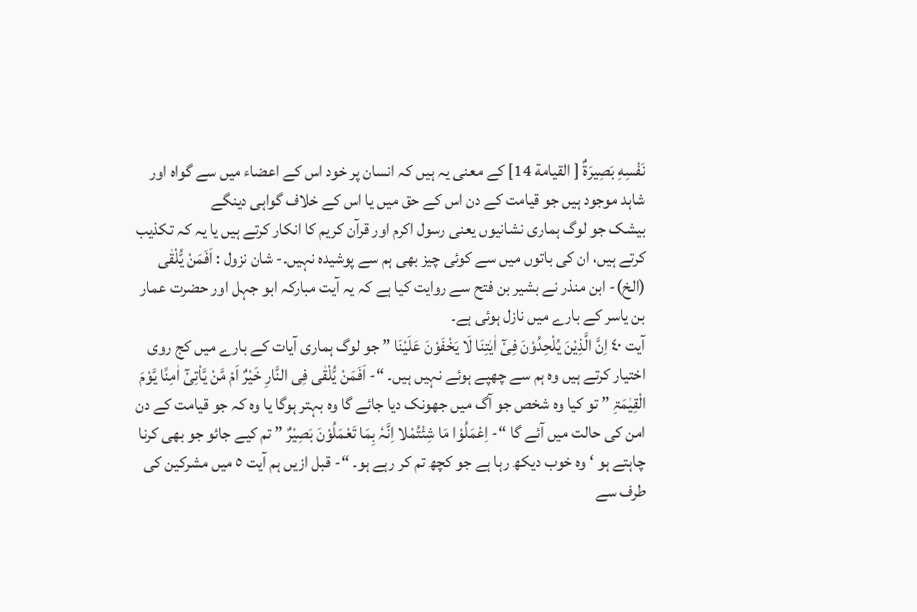نَفْسِهِ بَصِيرَةٌ [ القیامة 14] کے معنی یہ ہیں کہ انسان پر خود اس کے اعضاء میں سے گواہ اور شاہد موجود ہیں جو قیامت کے دن اس کے حق میں یا اس کے خلاف گواہی دینگے
بیشک جو لوگ ہماری نشانیوں یعنی رسول اکرم اور قرآن کریم کا انکار کرتے ہیں یا یہ کہ تکذیب کرتے ہیں، ان کی باتوں میں سے کوئی چیز بھی ہم سے پوشیدہ نہیں۔- شان نزول : اَفَمَنْ يُّلْقٰى (الخ)- ابن منذر نے بشیر بن فتح سے روایت کیا ہے کہ یہ آیت مبارکہ ابو جہل اور حضرت عمار بن یاسر کے بارے میں نازل ہوئی ہے۔
آیت ٤٠ اِنَّ الَّذِیْنَ یُلْحِدُوْنَ فِیْٓ اٰیٰتِنَا لَا یَخْفَوْنَ عَلَیْنَا ” جو لوگ ہماری آیات کے بارے میں کج روی اختیار کرتے ہیں وہ ہم سے چھپے ہوئے نہیں ہیں۔ “- اَفَمَنْ یُّلْقٰی فِی النَّارِ خَیْرٌ اَمْ مَّنْ یَّاْتِیْٓ اٰمِنًا یَّوْمَ الْقِیٰمَۃِ ” تو کیا وہ شخص جو آگ میں جھونک دیا جائے گا وہ بہتر ہوگا یا وہ کہ جو قیامت کے دن امن کی حالت میں آئے گا “- اِعْمَلُوْا مَا شِئْتُمْلا اِنَّہٗ بِمَا تَعْمَلُوْنَ بَصِیْرٌ ” تم کیے جائو جو بھی کرنا چاہتے ہو ‘ وہ خوب دیکھ رہا ہے جو کچھ تم کر رہے ہو۔ “- قبل ازیں ہم آیت ٥ میں مشرکین کی طرف سے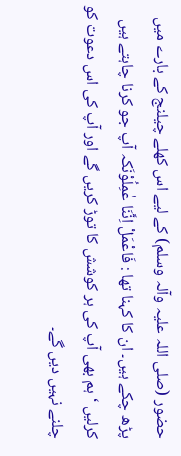حضور (صلی اللہ علیہ وآلہ وسلم) کے لیے اس کھلے چیلنج کے بارے میں پڑھ چکے ہیں۔ ان کا کہنا تھا : فَاعْمَلْ اِنَّنَا عٰمِلُوْنَکہ آپ جو کرنا چاہتے ہیں کرلیں ‘ ہم بھی آپ کی ہر کوشش کا توڑ کریں گے اور آپ کی اس دعوت کو چلنے نہیں دیں گے۔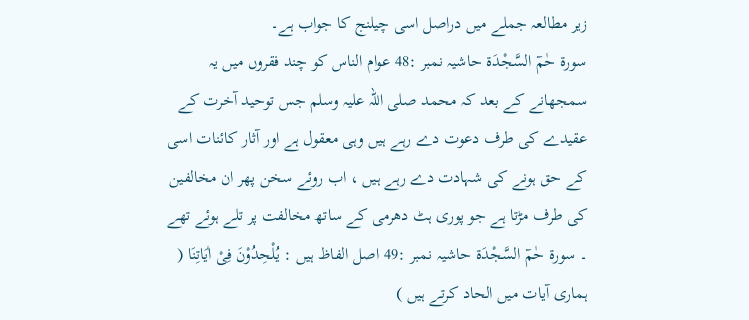زیر مطالعہ جملے میں دراصل اسی چیلنج کا جواب ہے۔
سورة حٰمٓ السَّجْدَة حاشیہ نمبر :48 عوام الناس کو چند فقروں میں یہ سمجھانے کے بعد کہ محمد صلی اللہ علیہ وسلم جس توحید آخرت کے عقیدے کی طرف دعوت دے رہے ہیں وہی معقول ہے اور آثار کائنات اسی کے حق ہونے کی شہادت دے رہے ہیں ، اب روئے سخن پھر ان مخالفین کی طرف مڑتا ہے جو پوری ہٹ دھرمی کے ساتھ مخالفت پر تلے ہوئے تھے ۔ سورة حٰمٓ السَّجْدَة حاشیہ نمبر :49 اصل الفاظ ہیں : یُلْحِدُوْنَ فِیْ اٰیَاتِنَا ( ہماری آیات میں الحاد کرتے ہیں )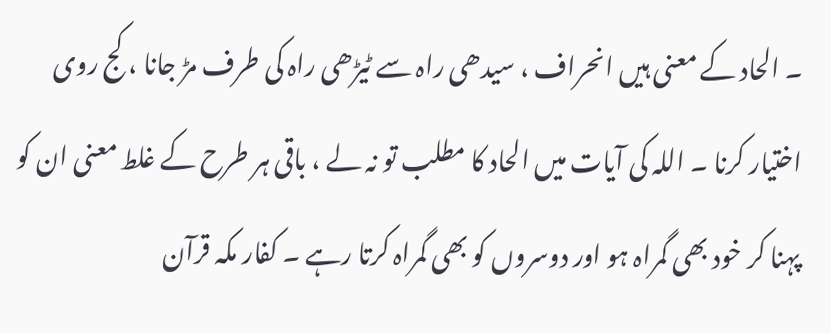۔ الحاد کے معنی ہیں انحراف ، سیدھی راہ سے ٹیڑھی راہ کی طرف مڑ جانا ، کج روی اختیار کرنا ۔ اللہ کی آیات میں الحاد کا مطلب تو نہ لے ، باقی ہر طرح کے غلط معنی ان کو پہنا کر خود بھی گمراہ ہو اور دوسروں کو بھی گمراہ کرتا رہے ۔ کفار مکہ قرآن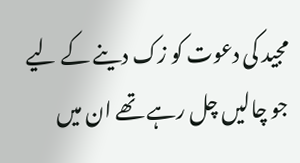مجید کی دعوت کو زک دینے کے لیے جو چالیں چل رہے تھے ان میں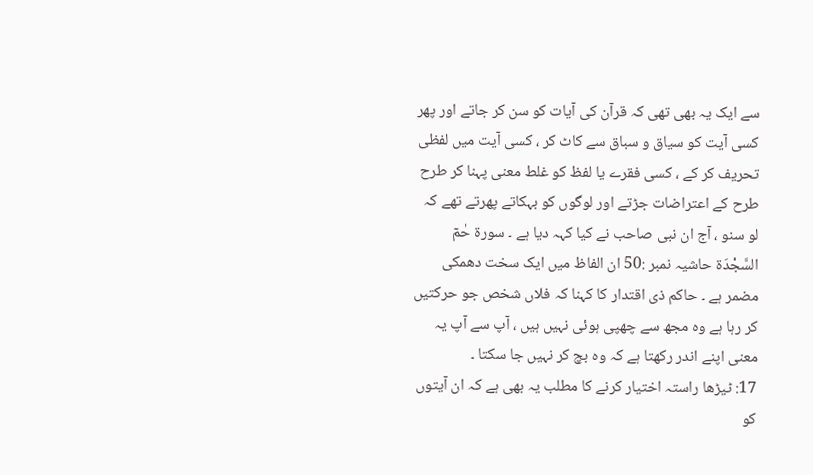سے ایک یہ بھی تھی کہ قرآن کی آیات کو سن کر جاتے اور پھر کسی آیت کو سیاق و سباق سے کاٹ کر ، کسی آیت میں لفظی تحریف کر کے ، کسی فقرے یا لفظ کو غلط معنی پہنا کر طرح طرح کے اعتراضات جڑتے اور لوگوں کو بہکاتے پھرتے تھے کہ لو سنو ، آج ان نبی صاحب نے کیا کہہ دیا ہے ۔ سورة حٰمٓ السَّجْدَة حاشیہ نمبر :50 ان الفاظ میں ایک سخت دھمکی مضمر ہے ۔ حاکم ذی اقتدار کا کہنا کہ فلاں شخص جو حرکتیں کر رہا ہے وہ مجھ سے چھپی ہوئی نہیں ہیں ، آپ سے آپ یہ معنی اپنے اندر رکھتا ہے کہ وہ بچ کر نہیں جا سکتا ۔
17: ٹیڑھا راستہ اختیار کرنے کا مطلب یہ بھی ہے کہ ان آیتوں کو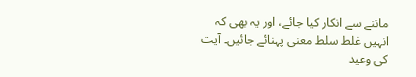ماننے سے انکار کیا جائے، اور یہ بھی کہ انہیں غلط سلط معنی پہنائے جائیں۔ آیت کی وعید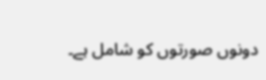دونوں صورتوں کو شامل ہے۔